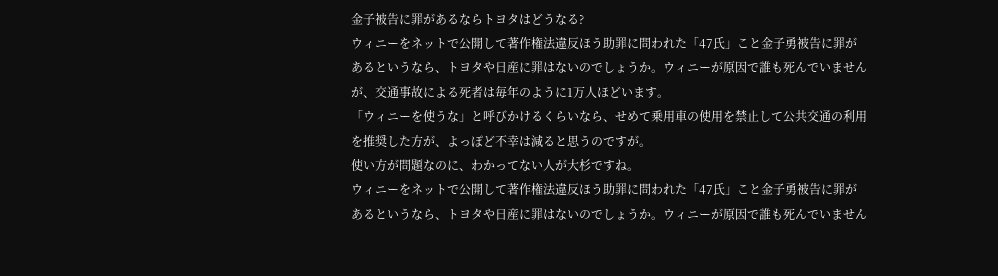金子被告に罪があるならトヨタはどうなる?
ウィニーをネットで公開して著作権法違反ほう助罪に問われた「47氏」こと金子勇被告に罪があるというなら、トヨタや日産に罪はないのでしょうか。ウィニーが原因で誰も死んでいませんが、交通事故による死者は毎年のように1万人ほどいます。
「ウィニーを使うな」と呼びかけるくらいなら、せめて乗用車の使用を禁止して公共交通の利用を推奨した方が、よっぽど不幸は減ると思うのですが。
使い方が問題なのに、わかってない人が大杉ですね。
ウィニーをネットで公開して著作権法違反ほう助罪に問われた「47氏」こと金子勇被告に罪があるというなら、トヨタや日産に罪はないのでしょうか。ウィニーが原因で誰も死んでいません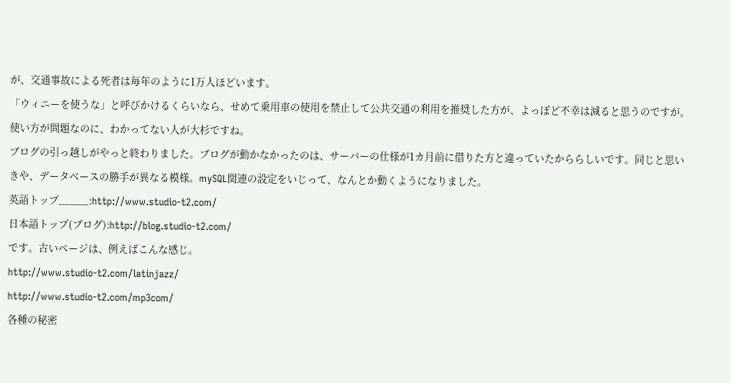が、交通事故による死者は毎年のように1万人ほどいます。
「ウィニーを使うな」と呼びかけるくらいなら、せめて乗用車の使用を禁止して公共交通の利用を推奨した方が、よっぽど不幸は減ると思うのですが。
使い方が問題なのに、わかってない人が大杉ですね。
ブログの引っ越しがやっと終わりました。ブログが動かなかったのは、サーバーの仕様が1カ月前に借りた方と違っていたかららしいです。同じと思いきや、データベースの勝手が異なる模様。mySQL関連の設定をいじって、なんとか動くようになりました。
英語トップ_____:http://www.studio-t2.com/
日本語トップ(ブログ):http://blog.studio-t2.com/
です。古いページは、例えばこんな感じ。
http://www.studio-t2.com/latinjazz/
http://www.studio-t2.com/mp3com/
各種の秘密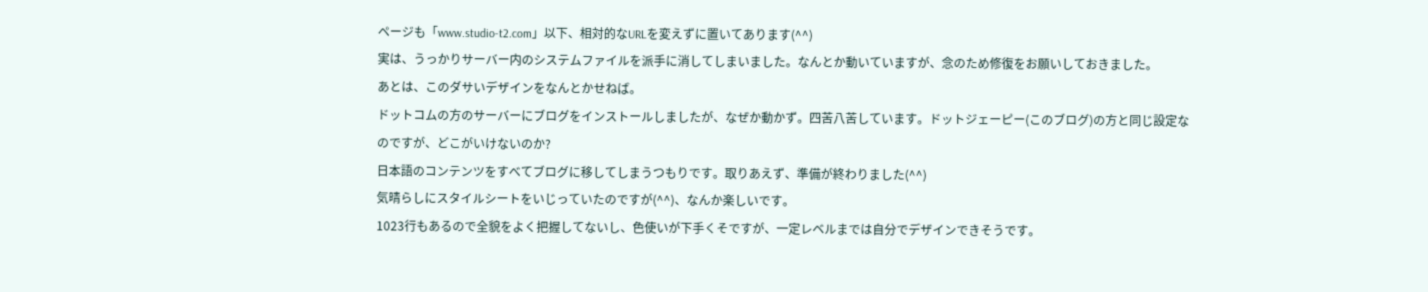ページも「www.studio-t2.com」以下、相対的なURLを変えずに置いてあります(^^)
実は、うっかりサーバー内のシステムファイルを派手に消してしまいました。なんとか動いていますが、念のため修復をお願いしておきました。
あとは、このダサいデザインをなんとかせねば。
ドットコムの方のサーバーにブログをインストールしましたが、なぜか動かず。四苦八苦しています。ドットジェーピー(このブログ)の方と同じ設定なのですが、どこがいけないのか?
日本語のコンテンツをすべてブログに移してしまうつもりです。取りあえず、準備が終わりました(^^)
気晴らしにスタイルシートをいじっていたのですが(^^)、なんか楽しいです。
1023行もあるので全貌をよく把握してないし、色使いが下手くそですが、一定レベルまでは自分でデザインできそうです。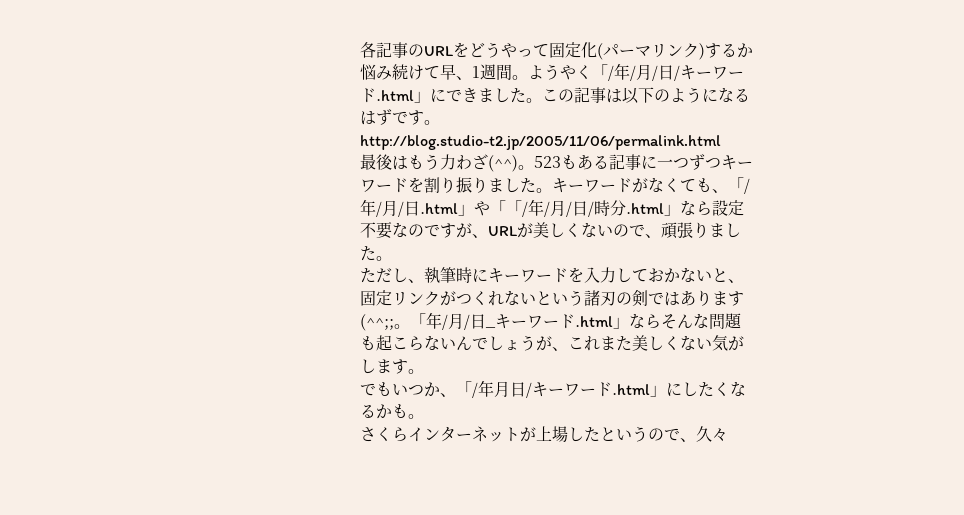各記事のURLをどうやって固定化(パーマリンク)するか悩み続けて早、1週間。ようやく「/年/月/日/キーワード.html」にできました。この記事は以下のようになるはずです。
http://blog.studio-t2.jp/2005/11/06/permalink.html
最後はもう力わざ(^^)。523もある記事に一つずつキーワードを割り振りました。キーワードがなくても、「/年/月/日.html」や「「/年/月/日/時分.html」なら設定不要なのですが、URLが美しくないので、頑張りました。
ただし、執筆時にキーワードを入力しておかないと、固定リンクがつくれないという諸刃の剣ではあります(^^;;。「年/月/日_キーワード.html」ならそんな問題も起こらないんでしょうが、これまた美しくない気がします。
でもいつか、「/年月日/キーワード.html」にしたくなるかも。
さくらインターネットが上場したというので、久々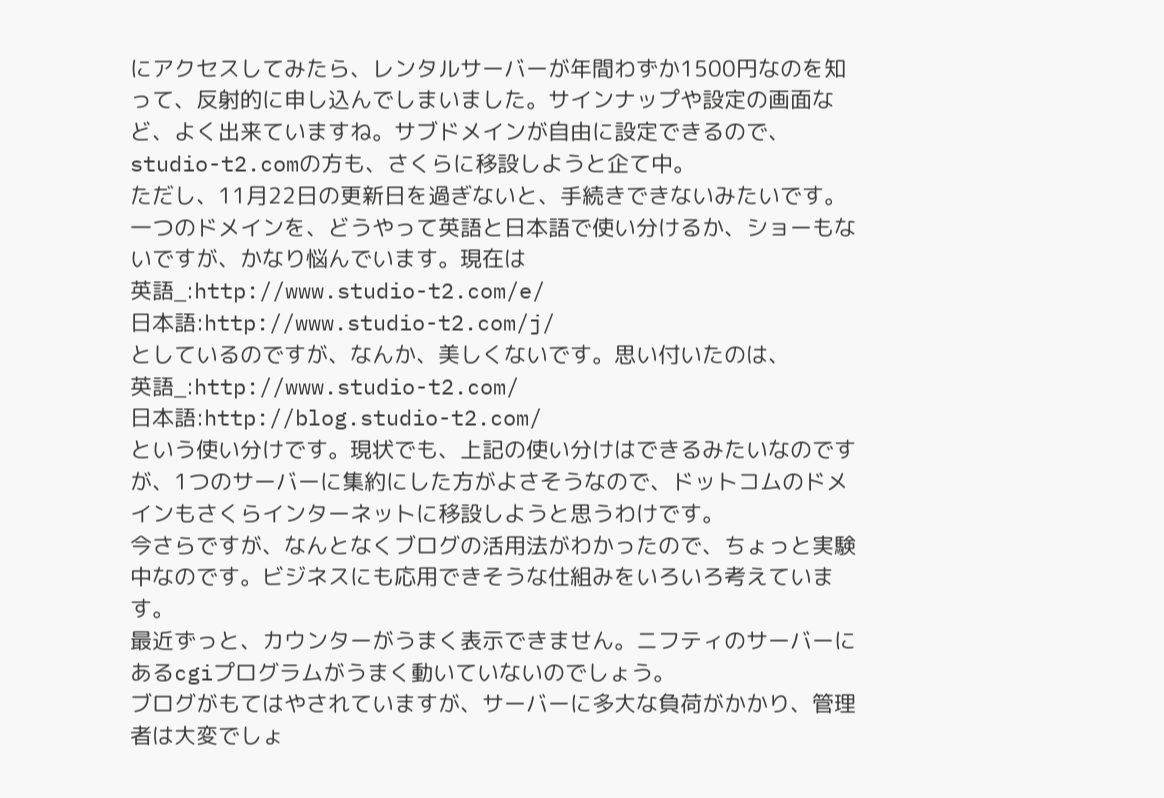にアクセスしてみたら、レンタルサーバーが年間わずか1500円なのを知って、反射的に申し込んでしまいました。サインナップや設定の画面など、よく出来ていますね。サブドメインが自由に設定できるので、studio-t2.comの方も、さくらに移設しようと企て中。
ただし、11月22日の更新日を過ぎないと、手続きできないみたいです。
一つのドメインを、どうやって英語と日本語で使い分けるか、ショーもないですが、かなり悩んでいます。現在は
英語_:http://www.studio-t2.com/e/
日本語:http://www.studio-t2.com/j/
としているのですが、なんか、美しくないです。思い付いたのは、
英語_:http://www.studio-t2.com/
日本語:http://blog.studio-t2.com/
という使い分けです。現状でも、上記の使い分けはできるみたいなのですが、1つのサーバーに集約にした方がよさそうなので、ドットコムのドメインもさくらインターネットに移設しようと思うわけです。
今さらですが、なんとなくブログの活用法がわかったので、ちょっと実験中なのです。ビジネスにも応用できそうな仕組みをいろいろ考えています。
最近ずっと、カウンターがうまく表示できません。ニフティのサーバーにあるcgiプログラムがうまく動いていないのでしょう。
ブログがもてはやされていますが、サーバーに多大な負荷がかかり、管理者は大変でしょ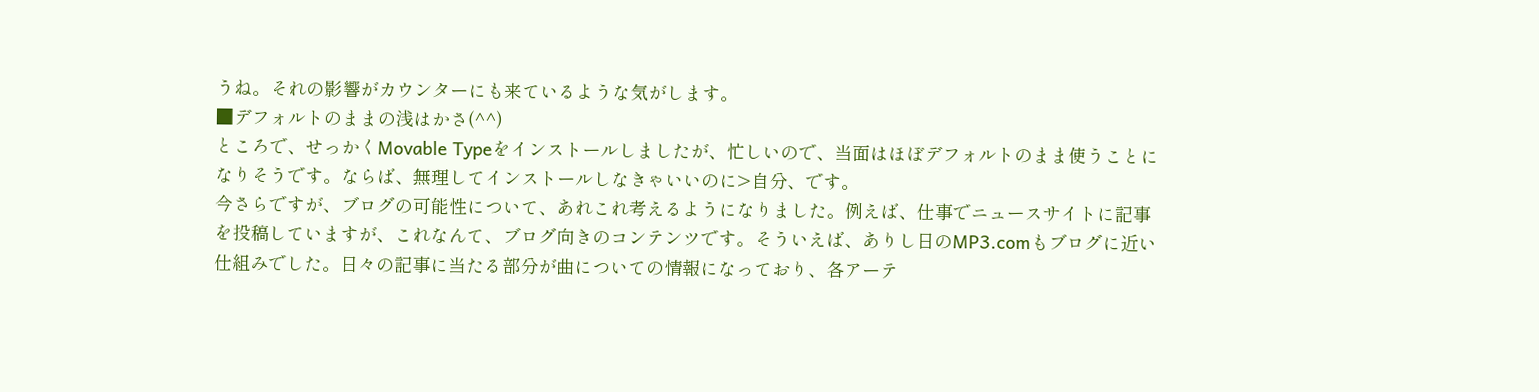うね。それの影響がカウンターにも来ているような気がします。
■デフォルトのままの浅はかさ(^^)
ところで、せっかくMovable Typeをインストールしましたが、忙しいので、当面はほぼデフォルトのまま使うことになりそうです。ならば、無理してインストールしなきゃいいのに>自分、です。
今さらですが、ブログの可能性について、あれこれ考えるようになりました。例えば、仕事でニュースサイトに記事を投稿していますが、これなんて、ブログ向きのコンテンツです。そういえば、ありし日のMP3.comもブログに近い仕組みでした。日々の記事に当たる部分が曲についての情報になっており、各アーテ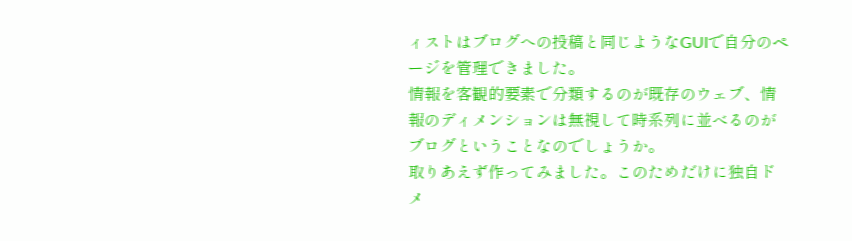ィストはブログへの投稿と同じようなGUIで自分のページを管理できました。
情報を客観的要素で分類するのが既存のウェブ、情報のディメンションは無視して時系列に並べるのがブログということなのでしょうか。
取りあえず作ってみました。このためだけに独自ドメ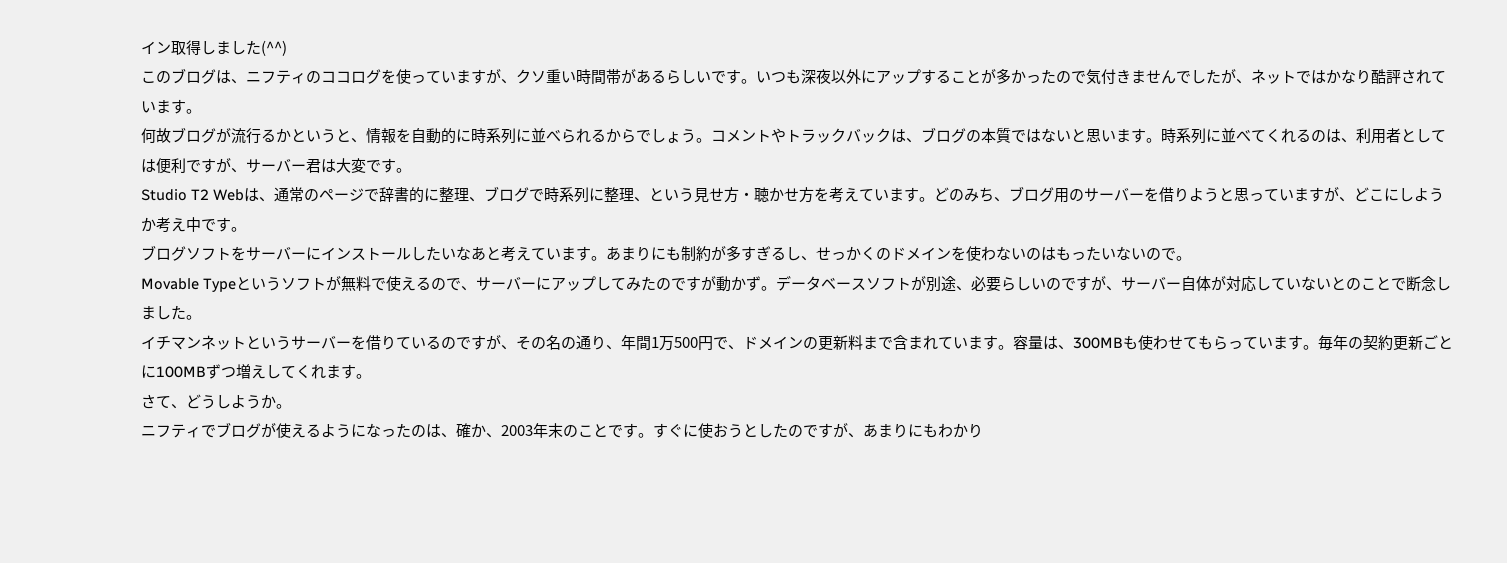イン取得しました(^^)
このブログは、ニフティのココログを使っていますが、クソ重い時間帯があるらしいです。いつも深夜以外にアップすることが多かったので気付きませんでしたが、ネットではかなり酷評されています。
何故ブログが流行るかというと、情報を自動的に時系列に並べられるからでしょう。コメントやトラックバックは、ブログの本質ではないと思います。時系列に並べてくれるのは、利用者としては便利ですが、サーバー君は大変です。
Studio T2 Webは、通常のページで辞書的に整理、ブログで時系列に整理、という見せ方・聴かせ方を考えています。どのみち、ブログ用のサーバーを借りようと思っていますが、どこにしようか考え中です。
ブログソフトをサーバーにインストールしたいなあと考えています。あまりにも制約が多すぎるし、せっかくのドメインを使わないのはもったいないので。
Movable Typeというソフトが無料で使えるので、サーバーにアップしてみたのですが動かず。データベースソフトが別途、必要らしいのですが、サーバー自体が対応していないとのことで断念しました。
イチマンネットというサーバーを借りているのですが、その名の通り、年間1万500円で、ドメインの更新料まで含まれています。容量は、300MBも使わせてもらっています。毎年の契約更新ごとに100MBずつ増えしてくれます。
さて、どうしようか。
ニフティでブログが使えるようになったのは、確か、2003年末のことです。すぐに使おうとしたのですが、あまりにもわかり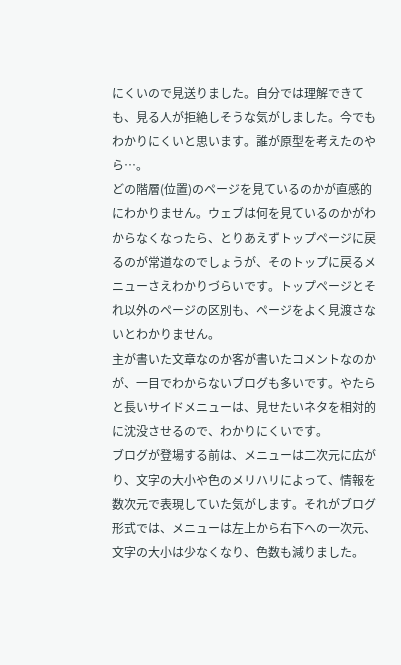にくいので見送りました。自分では理解できても、見る人が拒絶しそうな気がしました。今でもわかりにくいと思います。誰が原型を考えたのやら…。
どの階層(位置)のページを見ているのかが直感的にわかりません。ウェブは何を見ているのかがわからなくなったら、とりあえずトップページに戻るのが常道なのでしょうが、そのトップに戻るメニューさえわかりづらいです。トップページとそれ以外のページの区別も、ページをよく見渡さないとわかりません。
主が書いた文章なのか客が書いたコメントなのかが、一目でわからないブログも多いです。やたらと長いサイドメニューは、見せたいネタを相対的に沈没させるので、わかりにくいです。
ブログが登場する前は、メニューは二次元に広がり、文字の大小や色のメリハリによって、情報を数次元で表現していた気がします。それがブログ形式では、メニューは左上から右下への一次元、文字の大小は少なくなり、色数も減りました。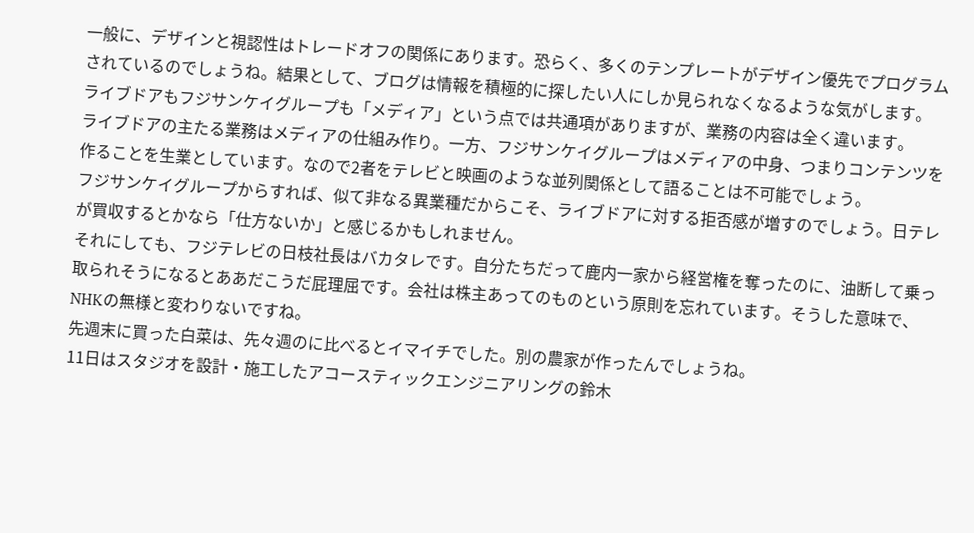一般に、デザインと視認性はトレードオフの関係にあります。恐らく、多くのテンプレートがデザイン優先でプログラムされているのでしょうね。結果として、ブログは情報を積極的に探したい人にしか見られなくなるような気がします。
ライブドアもフジサンケイグループも「メディア」という点では共通項がありますが、業務の内容は全く違います。
ライブドアの主たる業務はメディアの仕組み作り。一方、フジサンケイグループはメディアの中身、つまりコンテンツを作ることを生業としています。なので2者をテレビと映画のような並列関係として語ることは不可能でしょう。
フジサンケイグループからすれば、似て非なる異業種だからこそ、ライブドアに対する拒否感が増すのでしょう。日テレが買収するとかなら「仕方ないか」と感じるかもしれません。
それにしても、フジテレビの日枝社長はバカタレです。自分たちだって鹿内一家から経営権を奪ったのに、油断して乗っ取られそうになるとああだこうだ屁理屈です。会社は株主あってのものという原則を忘れています。そうした意味で、NHKの無様と変わりないですね。
先週末に買った白菜は、先々週のに比べるとイマイチでした。別の農家が作ったんでしょうね。
11日はスタジオを設計・施工したアコースティックエンジニアリングの鈴木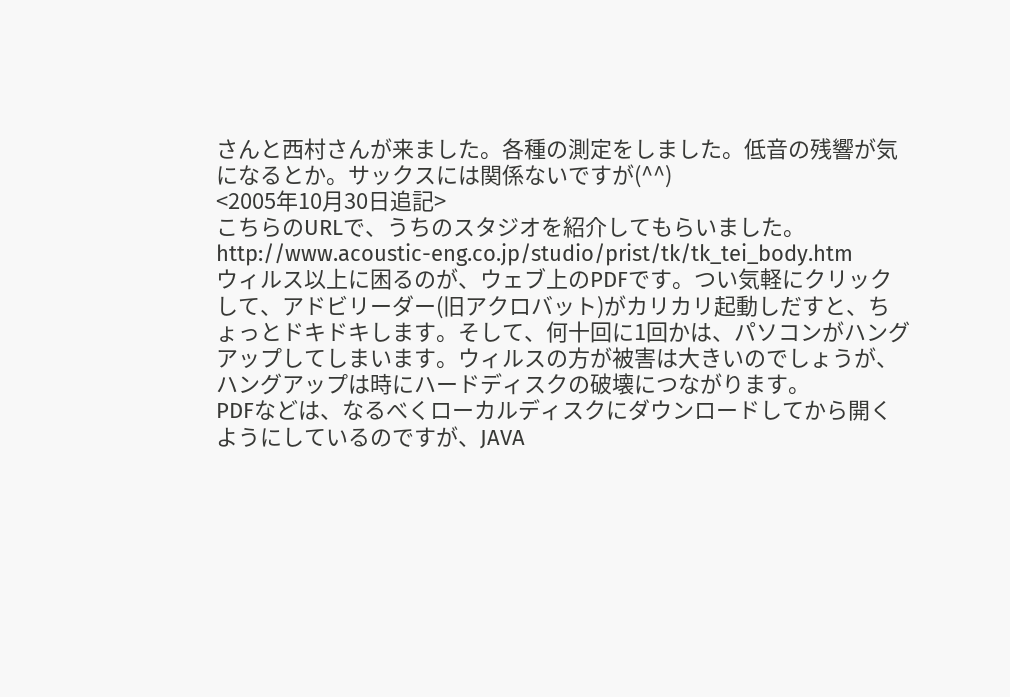さんと西村さんが来ました。各種の測定をしました。低音の残響が気になるとか。サックスには関係ないですが(^^)
<2005年10月30日追記>
こちらのURLで、うちのスタジオを紹介してもらいました。
http://www.acoustic-eng.co.jp/studio/prist/tk/tk_tei_body.htm
ウィルス以上に困るのが、ウェブ上のPDFです。つい気軽にクリックして、アドビリーダー(旧アクロバット)がカリカリ起動しだすと、ちょっとドキドキします。そして、何十回に1回かは、パソコンがハングアップしてしまいます。ウィルスの方が被害は大きいのでしょうが、ハングアップは時にハードディスクの破壊につながります。
PDFなどは、なるべくローカルディスクにダウンロードしてから開くようにしているのですが、JAVA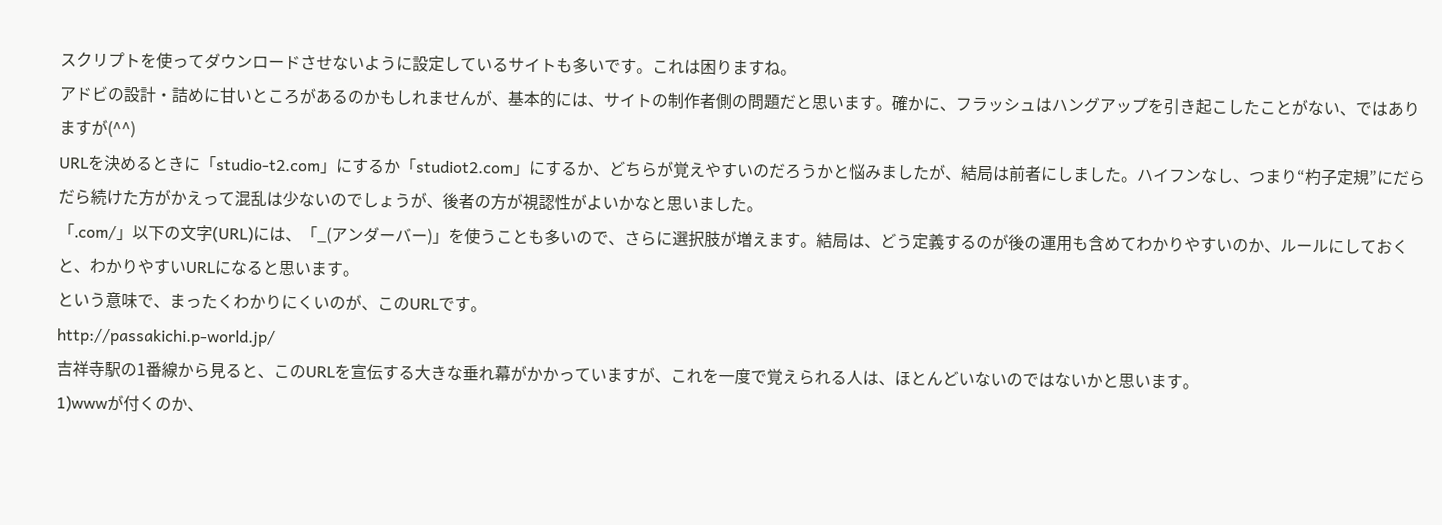スクリプトを使ってダウンロードさせないように設定しているサイトも多いです。これは困りますね。
アドビの設計・詰めに甘いところがあるのかもしれませんが、基本的には、サイトの制作者側の問題だと思います。確かに、フラッシュはハングアップを引き起こしたことがない、ではありますが(^^)
URLを決めるときに「studio-t2.com」にするか「studiot2.com」にするか、どちらが覚えやすいのだろうかと悩みましたが、結局は前者にしました。ハイフンなし、つまり“杓子定規”にだらだら続けた方がかえって混乱は少ないのでしょうが、後者の方が視認性がよいかなと思いました。
「.com/」以下の文字(URL)には、「_(アンダーバー)」を使うことも多いので、さらに選択肢が増えます。結局は、どう定義するのが後の運用も含めてわかりやすいのか、ルールにしておくと、わかりやすいURLになると思います。
という意味で、まったくわかりにくいのが、このURLです。
http://passakichi.p-world.jp/
吉祥寺駅の1番線から見ると、このURLを宣伝する大きな垂れ幕がかかっていますが、これを一度で覚えられる人は、ほとんどいないのではないかと思います。
1)wwwが付くのか、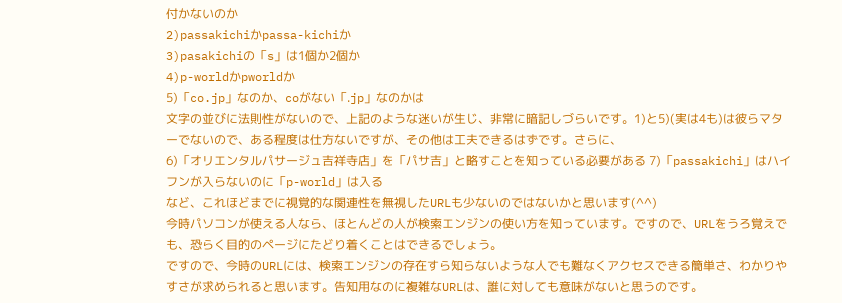付かないのか
2)passakichiかpassa-kichiか
3)pasakichiの「s」は1個か2個か
4)p-worldかpworldか
5)「co.jp」なのか、coがない「.jp」なのかは
文字の並びに法則性がないので、上記のような迷いが生じ、非常に暗記しづらいです。1)と5)(実は4も)は彼らマターでないので、ある程度は仕方ないですが、その他は工夫できるはずです。さらに、
6)「オリエンタルパサージュ吉祥寺店」を「パサ吉」と略すことを知っている必要がある 7)「passakichi」はハイフンが入らないのに「p-world」は入る
など、これほどまでに視覚的な関連性を無視したURLも少ないのではないかと思います(^^)
今時パソコンが使える人なら、ほとんどの人が検索エンジンの使い方を知っています。ですので、URLをうろ覚えでも、恐らく目的のページにたどり着くことはできるでしょう。
ですので、今時のURLには、検索エンジンの存在すら知らないような人でも難なくアクセスできる簡単さ、わかりやすさが求められると思います。告知用なのに複雑なURLは、誰に対しても意味がないと思うのです。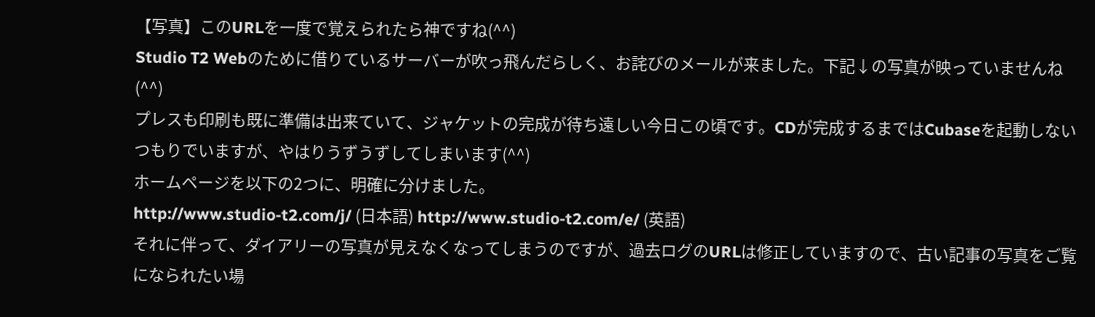【写真】このURLを一度で覚えられたら神ですね(^^)
Studio T2 Webのために借りているサーバーが吹っ飛んだらしく、お詫びのメールが来ました。下記↓の写真が映っていませんね(^^)
プレスも印刷も既に準備は出来ていて、ジャケットの完成が待ち遠しい今日この頃です。CDが完成するまではCubaseを起動しないつもりでいますが、やはりうずうずしてしまいます(^^)
ホームページを以下の2つに、明確に分けました。
http://www.studio-t2.com/j/ (日本語) http://www.studio-t2.com/e/ (英語)
それに伴って、ダイアリーの写真が見えなくなってしまうのですが、過去ログのURLは修正していますので、古い記事の写真をご覧になられたい場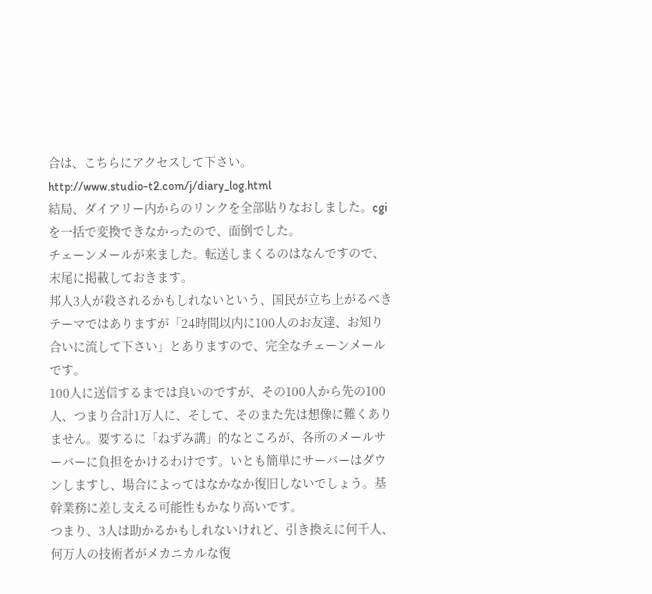合は、こちらにアクセスして下さい。
http://www.studio-t2.com/j/diary_log.html
結局、ダイアリー内からのリンクを全部貼りなおしました。cgiを一括で変換できなかったので、面倒でした。
チェーンメールが来ました。転送しまくるのはなんですので、末尾に掲載しておきます。
邦人3人が殺されるかもしれないという、国民が立ち上がるべきテーマではありますが「24時間以内に100人のお友達、お知り合いに流して下さい」とありますので、完全なチェーンメールです。
100人に送信するまでは良いのですが、その100人から先の100人、つまり合計1万人に、そして、そのまた先は想像に難くありません。要するに「ねずみ講」的なところが、各所のメールサーバーに負担をかけるわけです。いとも簡単にサーバーはダウンしますし、場合によってはなかなか復旧しないでしょう。基幹業務に差し支える可能性もかなり高いです。
つまり、3人は助かるかもしれないけれど、引き換えに何千人、何万人の技術者がメカニカルな復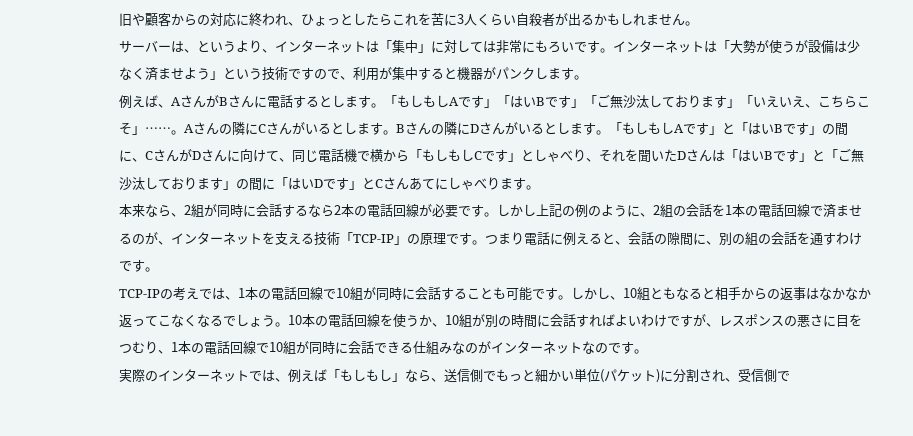旧や顧客からの対応に終われ、ひょっとしたらこれを苦に3人くらい自殺者が出るかもしれません。
サーバーは、というより、インターネットは「集中」に対しては非常にもろいです。インターネットは「大勢が使うが設備は少なく済ませよう」という技術ですので、利用が集中すると機器がパンクします。
例えば、AさんがBさんに電話するとします。「もしもしAです」「はいBです」「ご無沙汰しております」「いえいえ、こちらこそ」……。Aさんの隣にCさんがいるとします。Bさんの隣にDさんがいるとします。「もしもしAです」と「はいBです」の間に、CさんがDさんに向けて、同じ電話機で横から「もしもしCです」としゃべり、それを聞いたDさんは「はいBです」と「ご無沙汰しております」の間に「はいDです」とCさんあてにしゃべります。
本来なら、2組が同時に会話するなら2本の電話回線が必要です。しかし上記の例のように、2組の会話を1本の電話回線で済ませるのが、インターネットを支える技術「TCP-IP」の原理です。つまり電話に例えると、会話の隙間に、別の組の会話を通すわけです。
TCP-IPの考えでは、1本の電話回線で10組が同時に会話することも可能です。しかし、10組ともなると相手からの返事はなかなか返ってこなくなるでしょう。10本の電話回線を使うか、10組が別の時間に会話すればよいわけですが、レスポンスの悪さに目をつむり、1本の電話回線で10組が同時に会話できる仕組みなのがインターネットなのです。
実際のインターネットでは、例えば「もしもし」なら、送信側でもっと細かい単位(パケット)に分割され、受信側で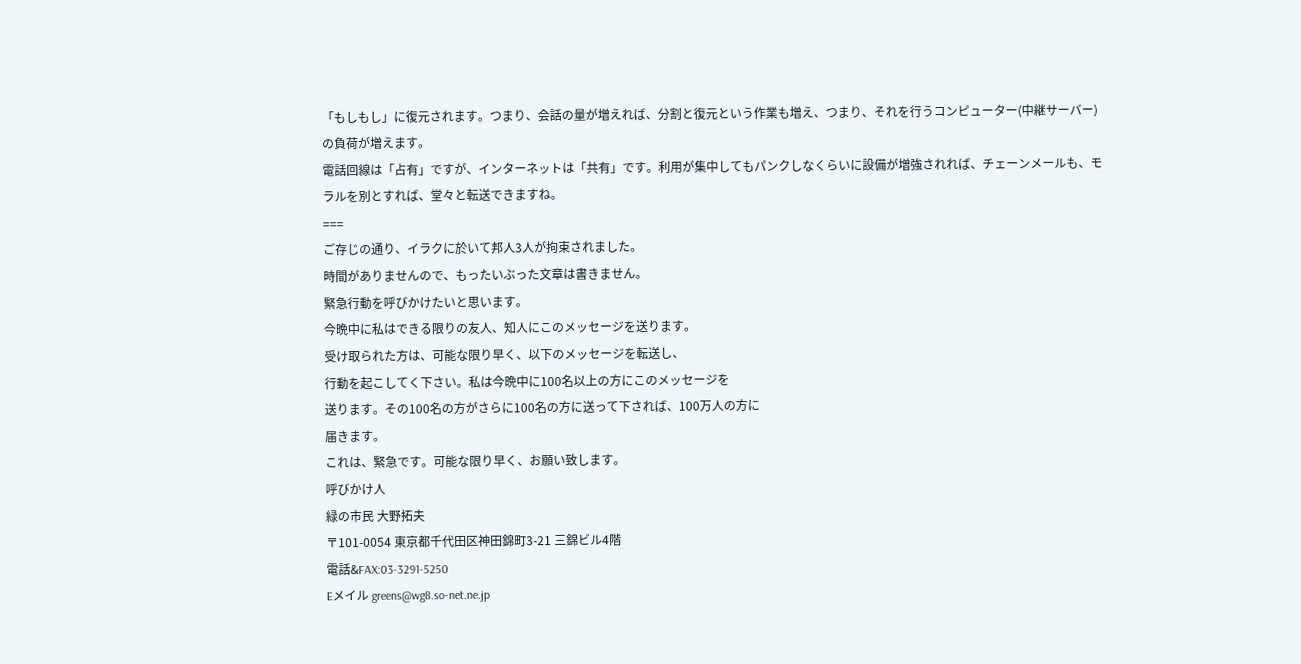「もしもし」に復元されます。つまり、会話の量が増えれば、分割と復元という作業も増え、つまり、それを行うコンピューター(中継サーバー)の負荷が増えます。
電話回線は「占有」ですが、インターネットは「共有」です。利用が集中してもパンクしなくらいに設備が増強されれば、チェーンメールも、モラルを別とすれば、堂々と転送できますね。
===
ご存じの通り、イラクに於いて邦人3人が拘束されました。
時間がありませんので、もったいぶった文章は書きません。
緊急行動を呼びかけたいと思います。
今晩中に私はできる限りの友人、知人にこのメッセージを送ります。
受け取られた方は、可能な限り早く、以下のメッセージを転送し、
行動を起こしてく下さい。私は今晩中に100名以上の方にこのメッセージを
送ります。その100名の方がさらに100名の方に送って下されば、100万人の方に
届きます。
これは、緊急です。可能な限り早く、お願い致します。
呼びかけ人
緑の市民 大野拓夫
〒101-0054 東京都千代田区神田錦町3-21 三錦ビル4階
電話&FAX:03-3291-5250
Eメイル greens@wg8.so-net.ne.jp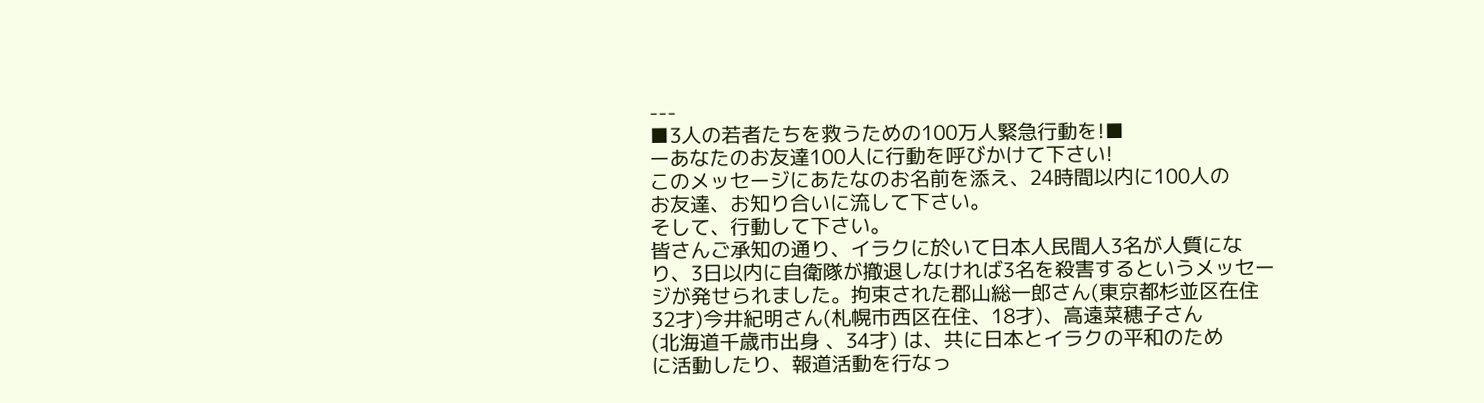---
■3人の若者たちを救うための100万人緊急行動を!■
ーあなたのお友達100人に行動を呼びかけて下さい!
このメッセージにあたなのお名前を添え、24時間以内に100人の
お友達、お知り合いに流して下さい。
そして、行動して下さい。
皆さんご承知の通り、イラクに於いて日本人民間人3名が人質にな
り、3日以内に自衛隊が撤退しなければ3名を殺害するというメッセー
ジが発せられました。拘束された郡山総一郎さん(東京都杉並区在住
32才)今井紀明さん(札幌市西区在住、18才)、高遠菜穂子さん
(北海道千歳市出身 、34才) は、共に日本とイラクの平和のため
に活動したり、報道活動を行なっ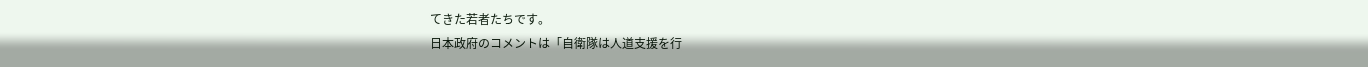てきた若者たちです。
日本政府のコメントは「自衛隊は人道支援を行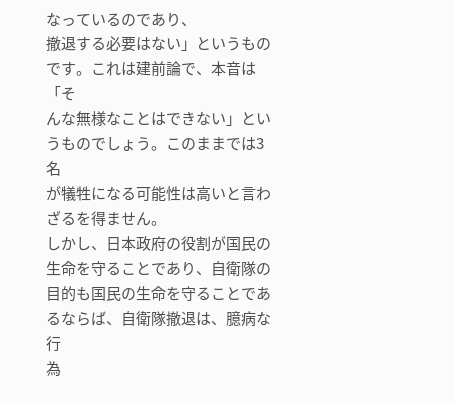なっているのであり、
撤退する必要はない」というものです。これは建前論で、本音は「そ
んな無様なことはできない」というものでしょう。このままでは3名
が犠牲になる可能性は高いと言わざるを得ません。
しかし、日本政府の役割が国民の生命を守ることであり、自衛隊の
目的も国民の生命を守ることであるならば、自衛隊撤退は、臆病な行
為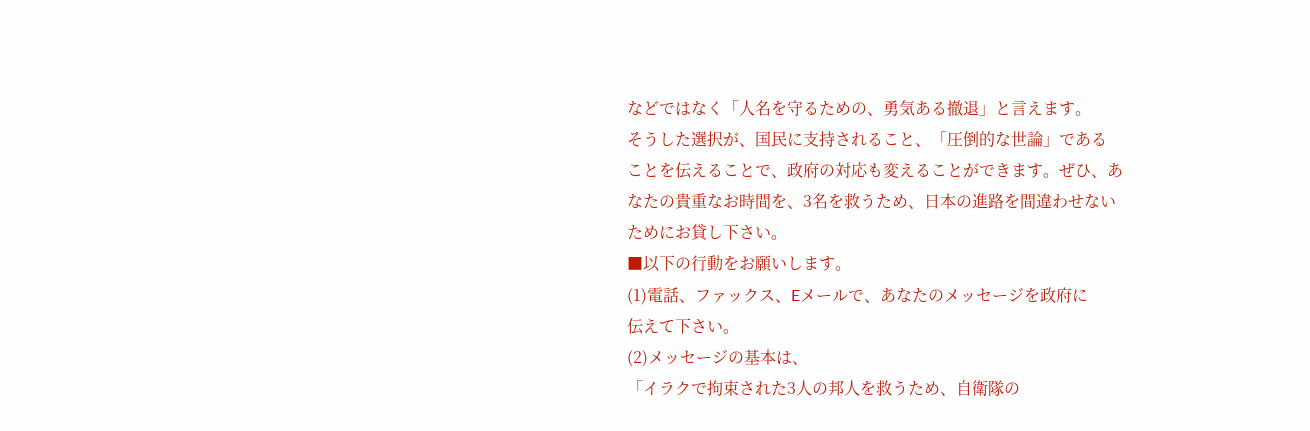などではなく「人名を守るための、勇気ある撤退」と言えます。
そうした選択が、国民に支持されること、「圧倒的な世論」である
ことを伝えることで、政府の対応も変えることができます。ぜひ、あ
なたの貴重なお時間を、3名を救うため、日本の進路を間違わせない
ためにお貸し下さい。
■以下の行動をお願いします。
(1)電話、ファックス、Eメールで、あなたのメッセージを政府に
伝えて下さい。
(2)メッセージの基本は、
「イラクで拘束された3人の邦人を救うため、自衛隊の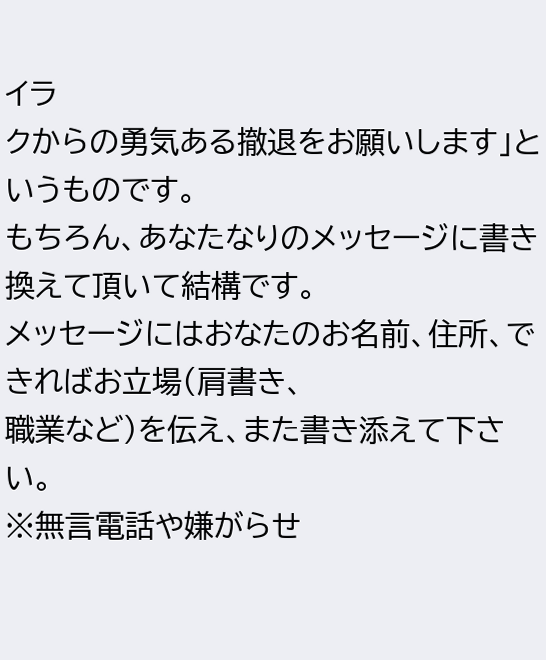イラ
クからの勇気ある撤退をお願いします」というものです。
もちろん、あなたなりのメッセージに書き換えて頂いて結構です。
メッセージにはおなたのお名前、住所、できればお立場(肩書き、
職業など)を伝え、また書き添えて下さい。
※無言電話や嫌がらせ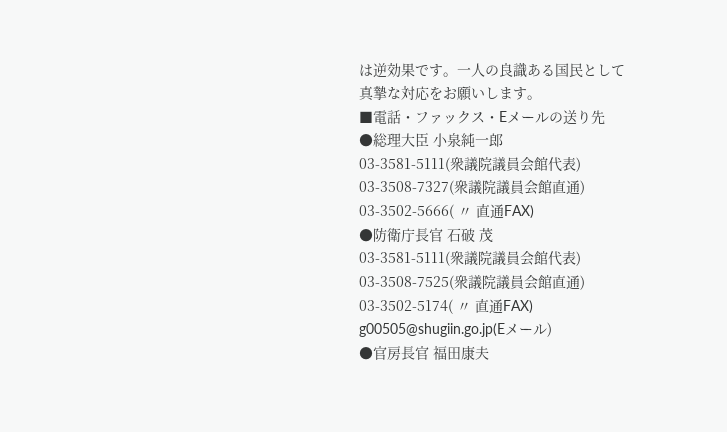は逆効果です。一人の良識ある国民として
真摯な対応をお願いします。
■電話・ファックス・Eメールの送り先
●総理大臣 小泉純一郎
03-3581-5111(衆議院議員会館代表)
03-3508-7327(衆議院議員会館直通)
03-3502-5666( 〃 直通FAX)
●防衛庁長官 石破 茂
03-3581-5111(衆議院議員会館代表)
03-3508-7525(衆議院議員会館直通)
03-3502-5174( 〃 直通FAX)
g00505@shugiin.go.jp(Eメール)
●官房長官 福田康夫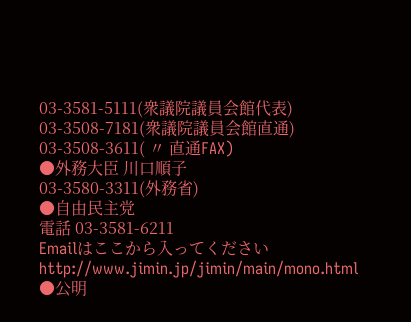03-3581-5111(衆議院議員会館代表)
03-3508-7181(衆議院議員会館直通)
03-3508-3611( 〃 直通FAX)
●外務大臣 川口順子
03-3580-3311(外務省)
●自由民主党
電話 03-3581-6211
Emailはここから入ってください
http://www.jimin.jp/jimin/main/mono.html
●公明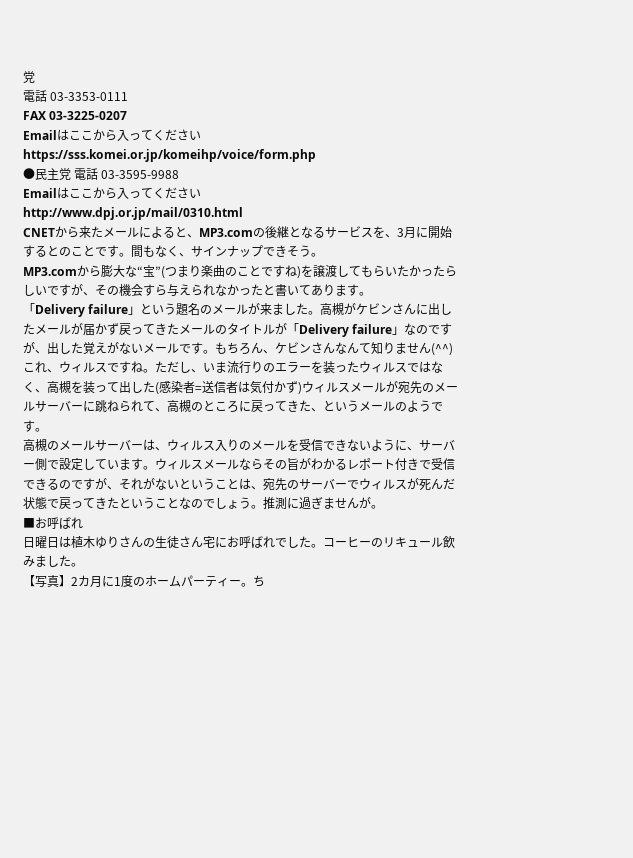党
電話 03-3353-0111
FAX 03-3225-0207
Emailはここから入ってください
https://sss.komei.or.jp/komeihp/voice/form.php
●民主党 電話 03-3595-9988
Emailはここから入ってください
http://www.dpj.or.jp/mail/0310.html
CNETから来たメールによると、MP3.comの後継となるサービスを、3月に開始するとのことです。間もなく、サインナップできそう。
MP3.comから膨大な“宝”(つまり楽曲のことですね)を譲渡してもらいたかったらしいですが、その機会すら与えられなかったと書いてあります。
「Delivery failure」という題名のメールが来ました。高槻がケビンさんに出したメールが届かず戻ってきたメールのタイトルが「Delivery failure」なのですが、出した覚えがないメールです。もちろん、ケビンさんなんて知りません(^^)
これ、ウィルスですね。ただし、いま流行りのエラーを装ったウィルスではなく、高槻を装って出した(感染者=送信者は気付かず)ウィルスメールが宛先のメールサーバーに跳ねられて、高槻のところに戻ってきた、というメールのようです。
高槻のメールサーバーは、ウィルス入りのメールを受信できないように、サーバー側で設定しています。ウィルスメールならその旨がわかるレポート付きで受信できるのですが、それがないということは、宛先のサーバーでウィルスが死んだ状態で戻ってきたということなのでしょう。推測に過ぎませんが。
■お呼ばれ
日曜日は植木ゆりさんの生徒さん宅にお呼ばれでした。コーヒーのリキュール飲みました。
【写真】2カ月に1度のホームパーティー。ち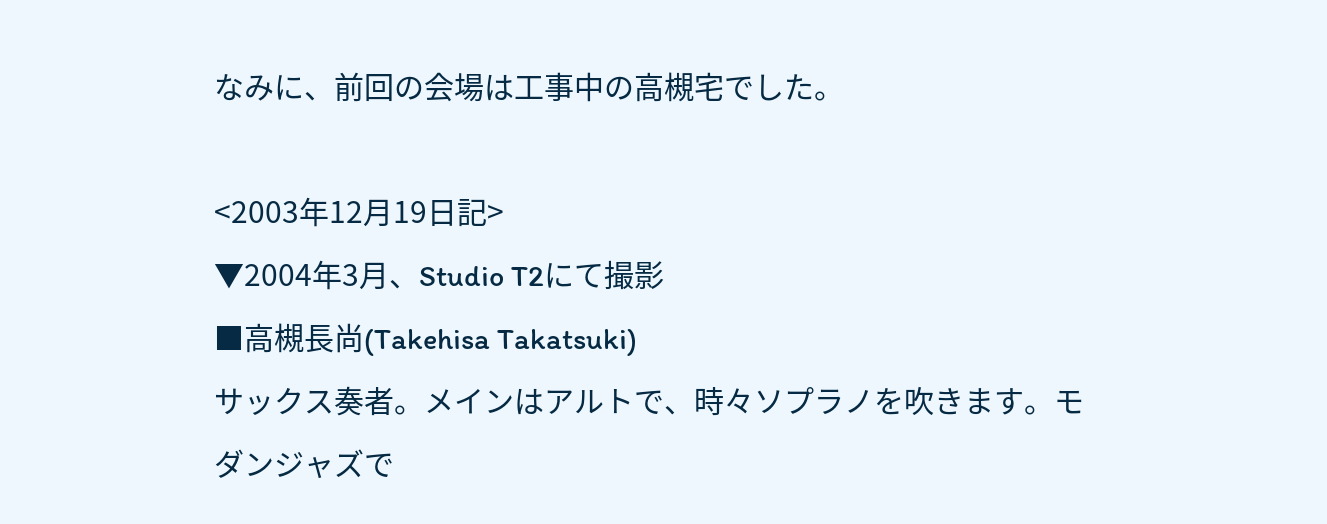なみに、前回の会場は工事中の高槻宅でした。

<2003年12月19日記>
▼2004年3月、Studio T2にて撮影
■高槻長尚(Takehisa Takatsuki)
サックス奏者。メインはアルトで、時々ソプラノを吹きます。モダンジャズで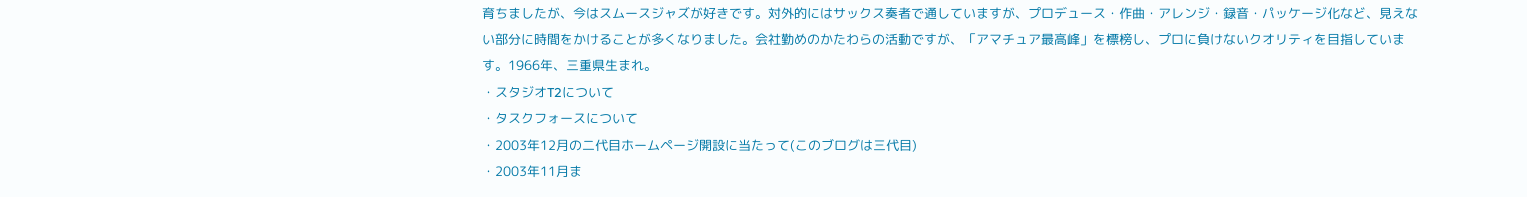育ちましたが、今はスムースジャズが好きです。対外的にはサックス奏者で通していますが、プロデュース・作曲・アレンジ・録音・パッケージ化など、見えない部分に時間をかけることが多くなりました。会社勤めのかたわらの活動ですが、「アマチュア最高峰」を標榜し、プロに負けないクオリティを目指しています。1966年、三重県生まれ。
・スタジオT2について
・タスクフォースについて
・2003年12月の二代目ホームページ開設に当たって(このブログは三代目)
・2003年11月ま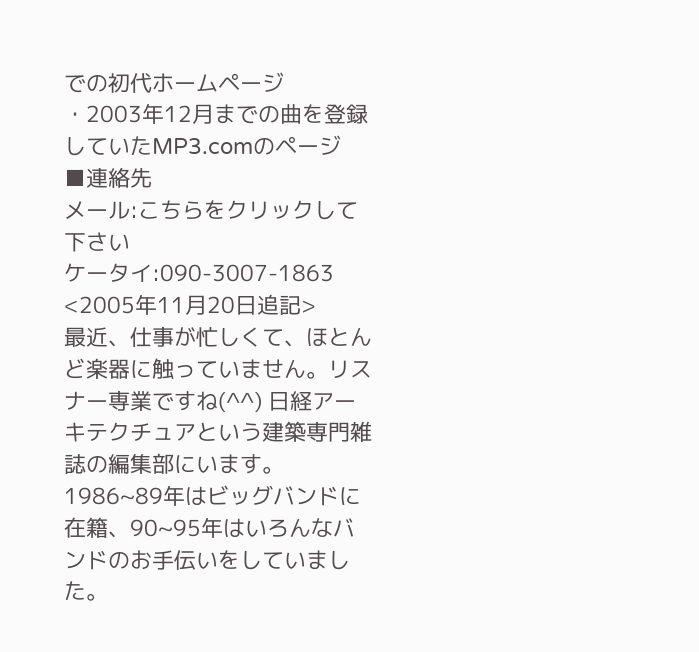での初代ホームページ
・2003年12月までの曲を登録していたMP3.comのページ
■連絡先
メール:こちらをクリックして下さい
ケータイ:090-3007-1863
<2005年11月20日追記>
最近、仕事が忙しくて、ほとんど楽器に触っていません。リスナー専業ですね(^^) 日経アーキテクチュアという建築専門雑誌の編集部にいます。
1986~89年はビッグバンドに在籍、90~95年はいろんなバンドのお手伝いをしていました。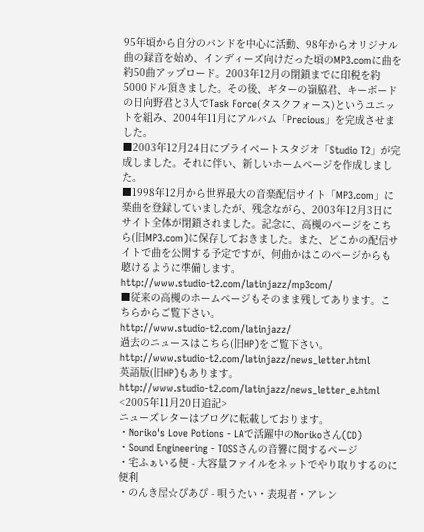95年頃から自分のバンドを中心に活動、98年からオリジナル曲の録音を始め、インディーズ向けだった頃のMP3.comに曲を約50曲アップロード。2003年12月の閉鎖までに印税を約5000ドル頂きました。その後、ギターの嶺脇君、キーボードの日向野君と3人でTask Force(タスクフォース)というユニットを組み、2004年11月にアルバム「Precious」を完成させました。
■2003年12月24日にプライベートスタジオ「Studio T2」が完成しました。それに伴い、新しいホームページを作成しました。
■1998年12月から世界最大の音楽配信サイト「MP3.com」に楽曲を登録していましたが、残念ながら、2003年12月3日にサイト全体が閉鎖されました。記念に、高槻のページをこちら(旧MP3.com)に保存しておきました。また、どこかの配信サイトで曲を公開する予定ですが、何曲かはこのページからも聴けるように準備します。
http://www.studio-t2.com/latinjazz/mp3com/
■従来の高槻のホームページもそのまま残してあります。こちらからご覧下さい。
http://www.studio-t2.com/latinjazz/
過去のニュースはこちら(旧HP)をご覧下さい。
http://www.studio-t2.com/latinjazz/news_letter.html
英語版(旧HP)もあります。
http://www.studio-t2.com/latinjazz/news_letter_e.html
<2005年11月20日追記>
ニューズレターはブログに転載しております。
・Noriko's Love Potions - LAで活躍中のNorikoさん(CD)
・Sound Engineering - TOSSさんの音響に関するページ
・宅ふぁいる便 - 大容量ファイルをネットでやり取りするのに便利
・のんき屋☆ぴあぴ - 唄うたい・表現者・アレン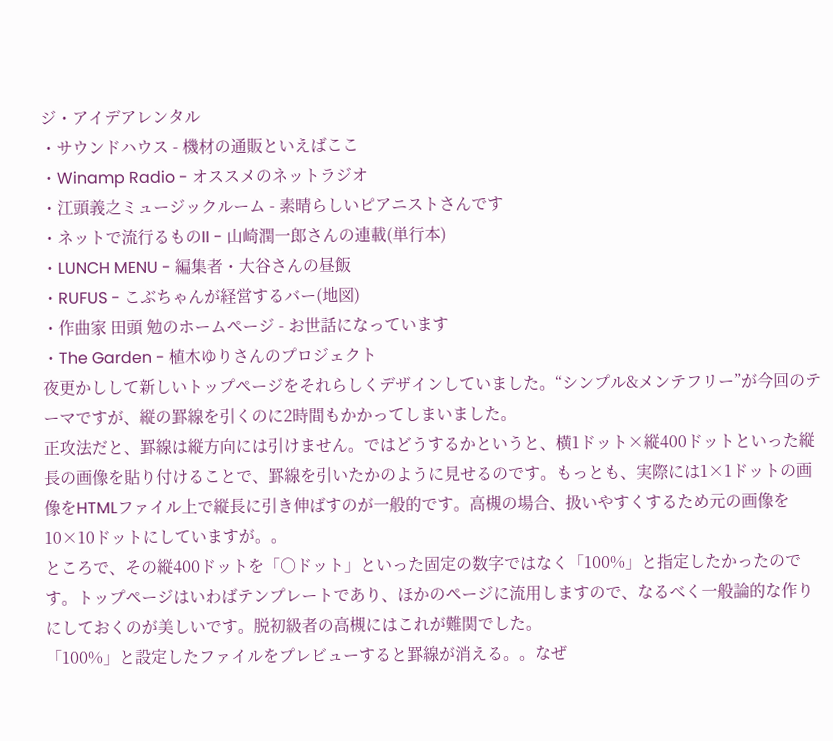ジ・アイデアレンタル
・サウンドハウス - 機材の通販といえばここ
・Winamp Radio - オススメのネットラジオ
・江頭義之ミュージックルーム - 素晴らしいピアニストさんです
・ネットで流行るものII - 山崎潤一郎さんの連載(単行本)
・LUNCH MENU - 編集者・大谷さんの昼飯
・RUFUS - こぶちゃんが経営するバー(地図)
・作曲家 田頭 勉のホームページ - お世話になっています
・The Garden - 植木ゆりさんのプロジェクト
夜更かしして新しいトップページをそれらしくデザインしていました。“シンプル&メンテフリー”が今回のテーマですが、縦の罫線を引くのに2時間もかかってしまいました。
正攻法だと、罫線は縦方向には引けません。ではどうするかというと、横1ドット×縦400ドットといった縦長の画像を貼り付けることで、罫線を引いたかのように見せるのです。もっとも、実際には1×1ドットの画像をHTMLファイル上で縦長に引き伸ばすのが一般的です。高槻の場合、扱いやすくするため元の画像を10×10ドットにしていますが。。
ところで、その縦400ドットを「○ドット」といった固定の数字ではなく「100%」と指定したかったのです。トップページはいわばテンプレートであり、ほかのページに流用しますので、なるべく一般論的な作りにしておくのが美しいです。脱初級者の高槻にはこれが難関でした。
「100%」と設定したファイルをプレビューすると罫線が消える。。なぜ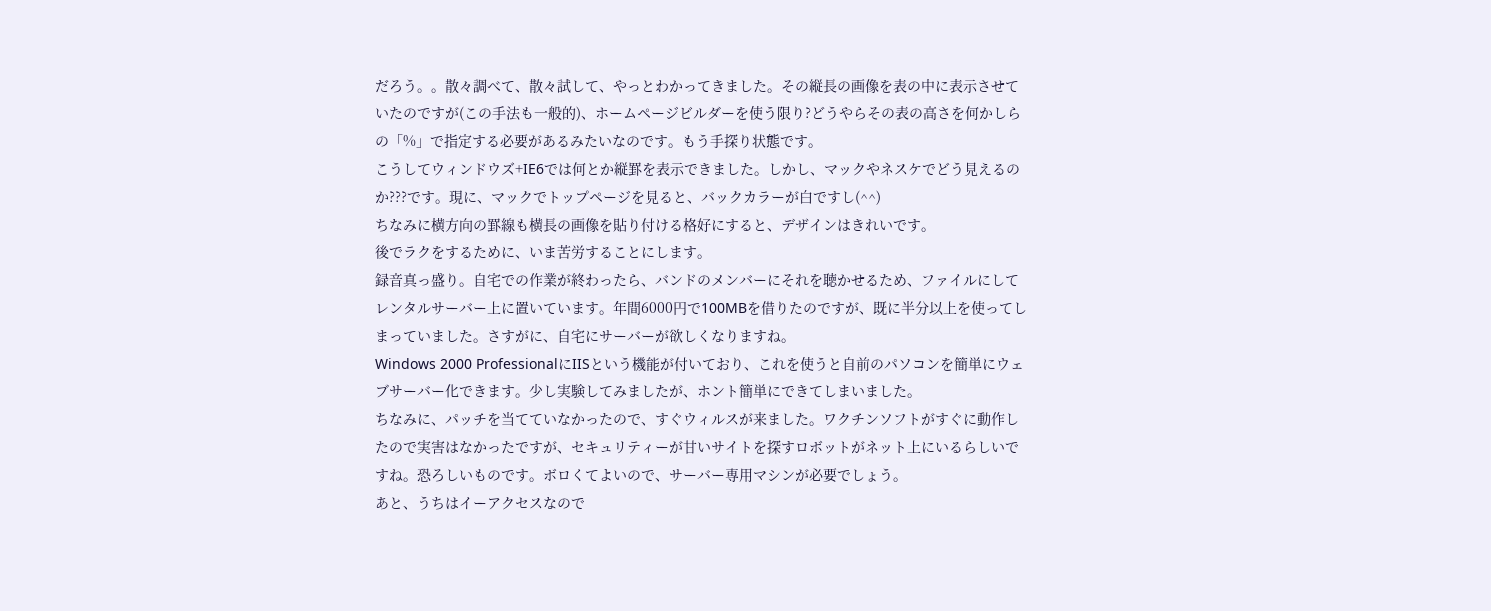だろう。。散々調べて、散々試して、やっとわかってきました。その縦長の画像を表の中に表示させていたのですが(この手法も一般的)、ホームページビルダーを使う限り?どうやらその表の高さを何かしらの「%」で指定する必要があるみたいなのです。もう手探り状態です。
こうしてウィンドウズ+IE6では何とか縦罫を表示できました。しかし、マックやネスケでどう見えるのか???です。現に、マックでトップページを見ると、バックカラーが白ですし(^^)
ちなみに横方向の罫線も横長の画像を貼り付ける格好にすると、デザインはきれいです。
後でラクをするために、いま苦労することにします。
録音真っ盛り。自宅での作業が終わったら、バンドのメンバーにそれを聴かせるため、ファイルにしてレンタルサーバー上に置いています。年間6000円で100MBを借りたのですが、既に半分以上を使ってしまっていました。さすがに、自宅にサーバーが欲しくなりますね。
Windows 2000 ProfessionalにIISという機能が付いており、これを使うと自前のパソコンを簡単にウェブサーバー化できます。少し実験してみましたが、ホント簡単にできてしまいました。
ちなみに、パッチを当てていなかったので、すぐウィルスが来ました。ワクチンソフトがすぐに動作したので実害はなかったですが、セキュリティーが甘いサイトを探すロボットがネット上にいるらしいですね。恐ろしいものです。ボロくてよいので、サーバー専用マシンが必要でしょう。
あと、うちはイーアクセスなので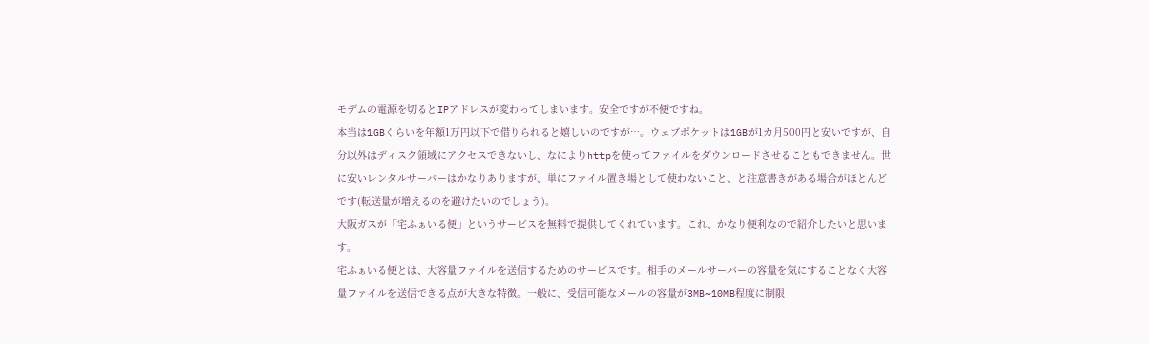モデムの電源を切るとIPアドレスが変わってしまいます。安全ですが不便ですね。
本当は1GBくらいを年額1万円以下で借りられると嬉しいのですが…。ウェブポケットは1GBが1カ月500円と安いですが、自分以外はディスク領域にアクセスできないし、なによりhttpを使ってファイルをダウンロードさせることもできません。世に安いレンタルサーバーはかなりありますが、単にファイル置き場として使わないこと、と注意書きがある場合がほとんどです(転送量が増えるのを避けたいのでしょう)。
大阪ガスが「宅ふぁいる便」というサービスを無料で提供してくれています。これ、かなり便利なので紹介したいと思います。
宅ふぁいる便とは、大容量ファイルを送信するためのサービスです。相手のメールサーバーの容量を気にすることなく大容量ファイルを送信できる点が大きな特徴。一般に、受信可能なメールの容量が3MB~10MB程度に制限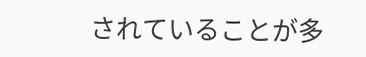されていることが多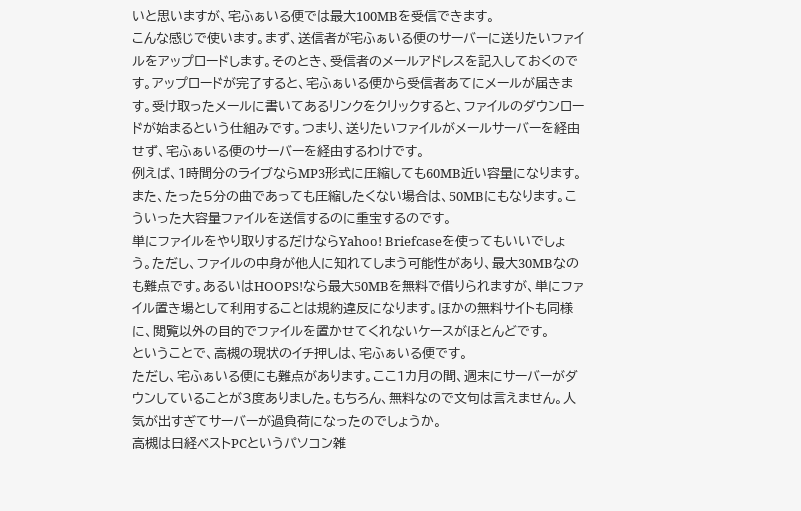いと思いますが、宅ふぁいる便では最大100MBを受信できます。
こんな感じで使います。まず、送信者が宅ふぁいる便のサーバーに送りたいファイルをアップロードします。そのとき、受信者のメールアドレスを記入しておくのです。アップロードが完了すると、宅ふぁいる便から受信者あてにメールが届きます。受け取ったメールに書いてあるリンクをクリックすると、ファイルのダウンロードが始まるという仕組みです。つまり、送りたいファイルがメールサーバーを経由せず、宅ふぁいる便のサーバーを経由するわけです。
例えば、1時間分のライブならMP3形式に圧縮しても60MB近い容量になります。また、たった5分の曲であっても圧縮したくない場合は、50MBにもなります。こういった大容量ファイルを送信するのに重宝するのです。
単にファイルをやり取りするだけならYahoo! Briefcaseを使ってもいいでしょう。ただし、ファイルの中身が他人に知れてしまう可能性があり、最大30MBなのも難点です。あるいはHOOPS!なら最大50MBを無料で借りられますが、単にファイル置き場として利用することは規約違反になります。ほかの無料サイトも同様に、閲覧以外の目的でファイルを置かせてくれないケースがほとんどです。
ということで、高槻の現状のイチ押しは、宅ふぁいる便です。
ただし、宅ふぁいる便にも難点があります。ここ1カ月の間、週末にサーバーがダウンしていることが3度ありました。もちろん、無料なので文句は言えません。人気が出すぎてサーバーが過負荷になったのでしょうか。
高槻は日経ベストPCというパソコン雑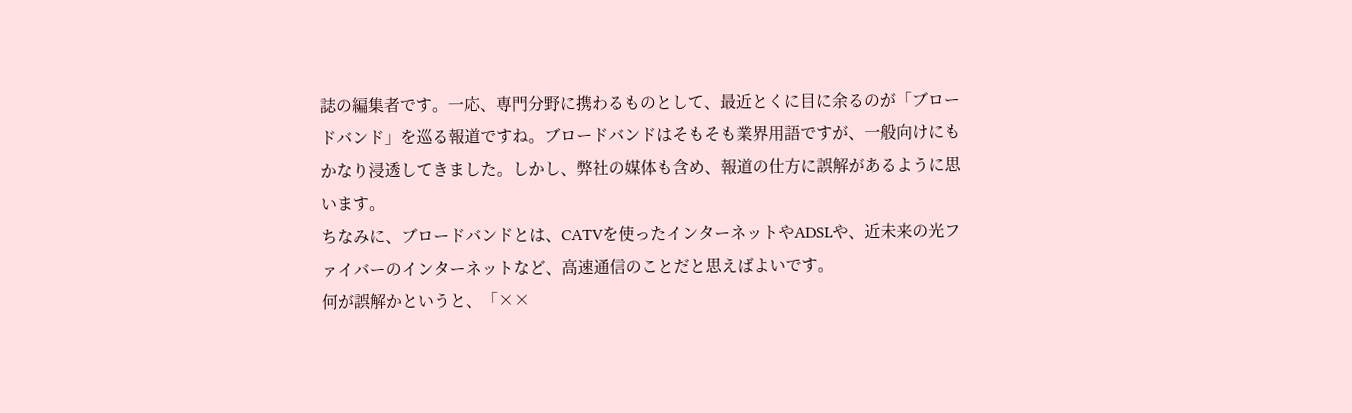誌の編集者です。一応、専門分野に携わるものとして、最近とくに目に余るのが「ブロードバンド」を巡る報道ですね。ブロードバンドはそもそも業界用語ですが、一般向けにもかなり浸透してきました。しかし、弊社の媒体も含め、報道の仕方に誤解があるように思います。
ちなみに、ブロードバンドとは、CATVを使ったインターネットやADSLや、近未来の光ファイバーのインターネットなど、高速通信のことだと思えばよいです。
何が誤解かというと、「××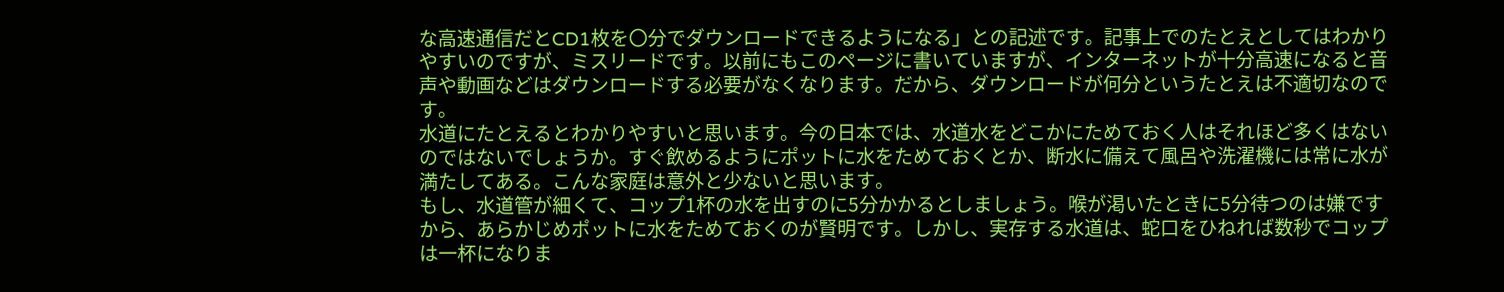な高速通信だとCD1枚を〇分でダウンロードできるようになる」との記述です。記事上でのたとえとしてはわかりやすいのですが、ミスリードです。以前にもこのページに書いていますが、インターネットが十分高速になると音声や動画などはダウンロードする必要がなくなります。だから、ダウンロードが何分というたとえは不適切なのです。
水道にたとえるとわかりやすいと思います。今の日本では、水道水をどこかにためておく人はそれほど多くはないのではないでしょうか。すぐ飲めるようにポットに水をためておくとか、断水に備えて風呂や洗濯機には常に水が満たしてある。こんな家庭は意外と少ないと思います。
もし、水道管が細くて、コップ1杯の水を出すのに5分かかるとしましょう。喉が渇いたときに5分待つのは嫌ですから、あらかじめポットに水をためておくのが賢明です。しかし、実存する水道は、蛇口をひねれば数秒でコップは一杯になりま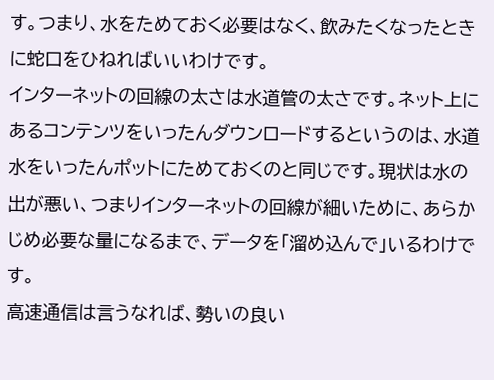す。つまり、水をためておく必要はなく、飲みたくなったときに蛇口をひねればいいわけです。
インターネットの回線の太さは水道管の太さです。ネット上にあるコンテンツをいったんダウンロードするというのは、水道水をいったんポットにためておくのと同じです。現状は水の出が悪い、つまりインターネットの回線が細いために、あらかじめ必要な量になるまで、データを「溜め込んで」いるわけです。
高速通信は言うなれば、勢いの良い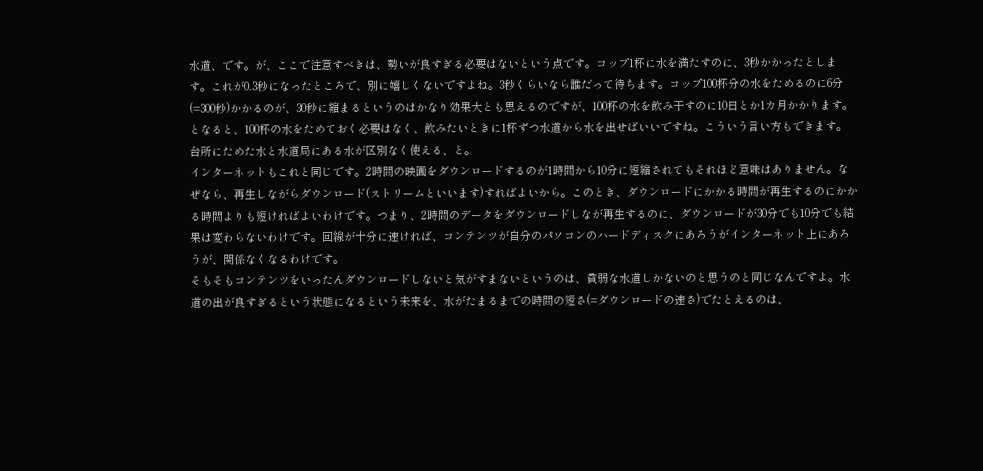水道、です。が、ここで注意すべきは、勢いが良すぎる必要はないという点です。コップ1杯に水を満たすのに、3秒かかったとします。これが0.3秒になったところで、別に嬉しくないですよね。3秒くらいなら誰だって待ちます。コップ100杯分の水をためるのに6分(=300秒)かかるのが、30秒に縮まるというのはかなり効果大とも思えるのですが、100杯の水を飲み干すのに10日とか1カ月かかります。となると、100杯の水をためておく必要はなく、飲みたいときに1杯ずつ水道から水を出せばいいですね。こういう言い方もできます。台所にためた水と水道局にある水が区別なく使える、と。
インターネットもこれと同じです。2時間の映画をダウンロードするのが1時間から10分に短縮されてもそれほど意味はありません。なぜなら、再生しながらダウンロード(ストリームといいます)すればよいから。このとき、ダウンロードにかかる時間が再生するのにかかる時間よりも短ければよいわけです。つまり、2時間のデータをダウンロードしなが再生するのに、ダウンロードが30分でも10分でも結果は変わらないわけです。回線が十分に速ければ、コンテンツが自分のパソコンのハードディスクにあろうがインターネット上にあろうが、関係なくなるわけです。
そもそもコンテンツをいったんダウンロードしないと気がすまないというのは、貧弱な水道しかないのと思うのと同じなんですよ。水道の出が良すぎるという状態になるという未来を、水がたまるまでの時間の短さ(=ダウンロードの速さ)でたとえるのは、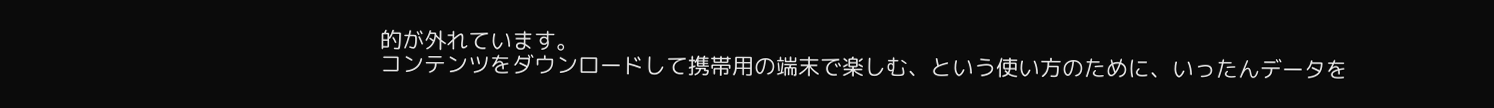的が外れています。
コンテンツをダウンロードして携帯用の端末で楽しむ、という使い方のために、いったんデータを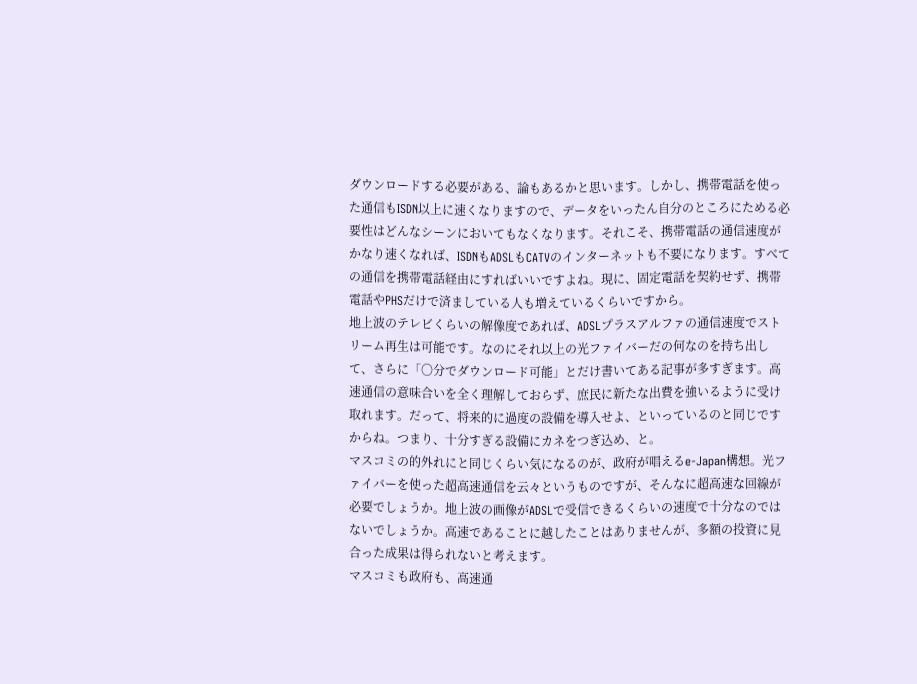ダウンロードする必要がある、論もあるかと思います。しかし、携帯電話を使った通信もISDN以上に速くなりますので、データをいったん自分のところにためる必要性はどんなシーンにおいてもなくなります。それこそ、携帯電話の通信速度がかなり速くなれば、ISDNもADSLもCATVのインターネットも不要になります。すべての通信を携帯電話経由にすればいいですよね。現に、固定電話を契約せず、携帯電話やPHSだけで済ましている人も増えているくらいですから。
地上波のテレビくらいの解像度であれば、ADSLプラスアルファの通信速度でストリーム再生は可能です。なのにそれ以上の光ファイバーだの何なのを持ち出して、さらに「〇分でダウンロード可能」とだけ書いてある記事が多すぎます。高速通信の意味合いを全く理解しておらず、庶民に新たな出費を強いるように受け取れます。だって、将来的に過度の設備を導入せよ、といっているのと同じですからね。つまり、十分すぎる設備にカネをつぎ込め、と。
マスコミの的外れにと同じくらい気になるのが、政府が唱えるe-Japan構想。光ファイバーを使った超高速通信を云々というものですが、そんなに超高速な回線が必要でしょうか。地上波の画像がADSLで受信できるくらいの速度で十分なのではないでしょうか。高速であることに越したことはありませんが、多額の投資に見合った成果は得られないと考えます。
マスコミも政府も、高速通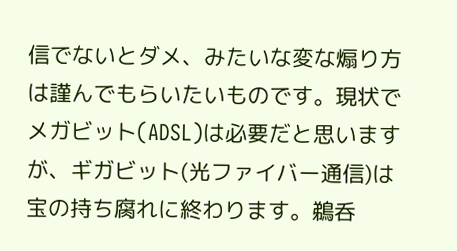信でないとダメ、みたいな変な煽り方は謹んでもらいたいものです。現状でメガビット(ADSL)は必要だと思いますが、ギガビット(光ファイバー通信)は宝の持ち腐れに終わります。鵜呑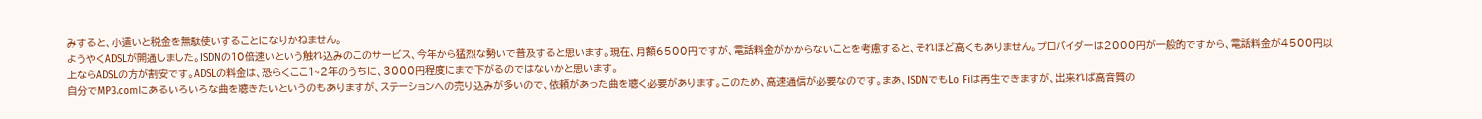みすると、小遣いと税金を無駄使いすることになりかねません。
ようやくADSLが開通しました。ISDNの10倍速いという触れ込みのこのサービス、今年から猛烈な勢いで普及すると思います。現在、月額6500円ですが、電話料金がかからないことを考慮すると、それほど高くもありません。プロバイダーは2000円が一般的ですから、電話料金が4500円以上ならADSLの方が割安です。ADSLの料金は、恐らくここ1~2年のうちに、3000円程度にまで下がるのではないかと思います。
自分でMP3.comにあるいろいろな曲を聴きたいというのもありますが、ステーションへの売り込みが多いので、依頼があった曲を聴く必要があります。このため、高速通信が必要なのです。まあ、ISDNでもLo Fiは再生できますが、出来れば高音質の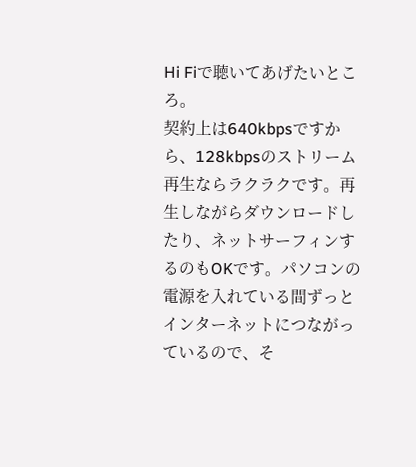Hi Fiで聴いてあげたいところ。
契約上は640kbpsですから、128kbpsのストリーム再生ならラクラクです。再生しながらダウンロードしたり、ネットサーフィンするのもOKです。パソコンの電源を入れている間ずっとインターネットにつながっているので、そ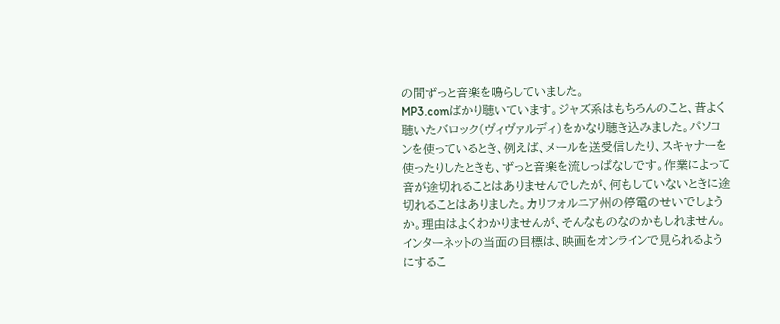の間ずっと音楽を鳴らしていました。
MP3.comばかり聴いています。ジャズ系はもちろんのこと、昔よく聴いたバロック(ヴィヴァルディ)をかなり聴き込みました。パソコンを使っているとき、例えば、メールを送受信したり、スキャナーを使ったりしたときも、ずっと音楽を流しっぱなしです。作業によって音が途切れることはありませんでしたが、何もしていないときに途切れることはありました。カリフォルニア州の停電のせいでしょうか。理由はよくわかりませんが、そんなものなのかもしれません。
インターネットの当面の目標は、映画をオンラインで見られるようにするこ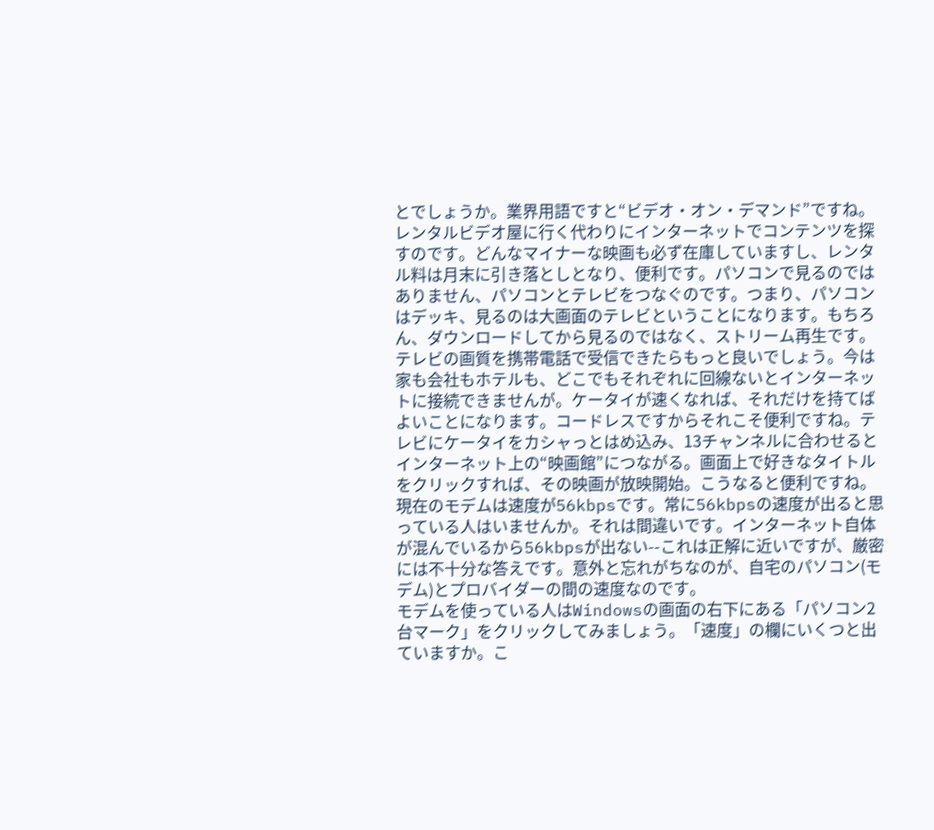とでしょうか。業界用語ですと“ビデオ・オン・デマンド”ですね。レンタルビデオ屋に行く代わりにインターネットでコンテンツを探すのです。どんなマイナーな映画も必ず在庫していますし、レンタル料は月末に引き落としとなり、便利です。パソコンで見るのではありません、パソコンとテレビをつなぐのです。つまり、パソコンはデッキ、見るのは大画面のテレビということになります。もちろん、ダウンロードしてから見るのではなく、ストリーム再生です。
テレビの画質を携帯電話で受信できたらもっと良いでしょう。今は家も会社もホテルも、どこでもそれぞれに回線ないとインターネットに接続できませんが。ケータイが速くなれば、それだけを持てばよいことになります。コードレスですからそれこそ便利ですね。テレビにケータイをカシャっとはめ込み、13チャンネルに合わせるとインターネット上の“映画館”につながる。画面上で好きなタイトルをクリックすれば、その映画が放映開始。こうなると便利ですね。
現在のモデムは速度が56kbpsです。常に56kbpsの速度が出ると思っている人はいませんか。それは間違いです。インターネット自体が混んでいるから56kbpsが出ない--これは正解に近いですが、厳密には不十分な答えです。意外と忘れがちなのが、自宅のパソコン(モデム)とプロバイダーの間の速度なのです。
モデムを使っている人はWindowsの画面の右下にある「パソコン2台マーク」をクリックしてみましょう。「速度」の欄にいくつと出ていますか。こ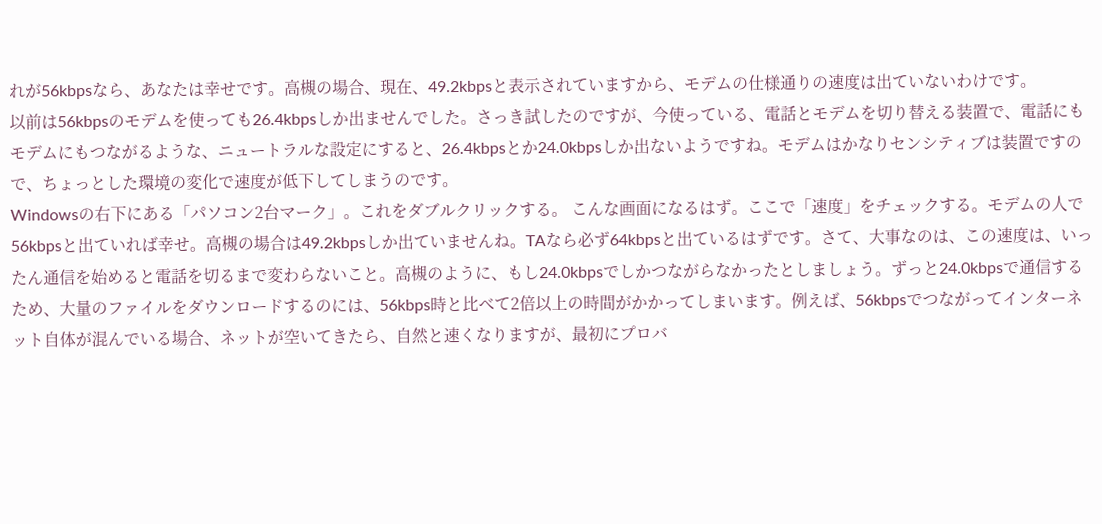れが56kbpsなら、あなたは幸せです。高槻の場合、現在、49.2kbpsと表示されていますから、モデムの仕様通りの速度は出ていないわけです。
以前は56kbpsのモデムを使っても26.4kbpsしか出ませんでした。さっき試したのですが、今使っている、電話とモデムを切り替える装置で、電話にもモデムにもつながるような、ニュートラルな設定にすると、26.4kbpsとか24.0kbpsしか出ないようですね。モデムはかなりセンシティブは装置ですので、ちょっとした環境の変化で速度が低下してしまうのです。
Windowsの右下にある「パソコン2台マーク」。これをダブルクリックする。 こんな画面になるはず。ここで「速度」をチェックする。モデムの人で56kbpsと出ていれば幸せ。高槻の場合は49.2kbpsしか出ていませんね。TAなら必ず64kbpsと出ているはずです。さて、大事なのは、この速度は、いったん通信を始めると電話を切るまで変わらないこと。高槻のように、もし24.0kbpsでしかつながらなかったとしましょう。ずっと24.0kbpsで通信するため、大量のファイルをダウンロードするのには、56kbps時と比べて2倍以上の時間がかかってしまいます。例えば、56kbpsでつながってインターネット自体が混んでいる場合、ネットが空いてきたら、自然と速くなりますが、最初にプロバ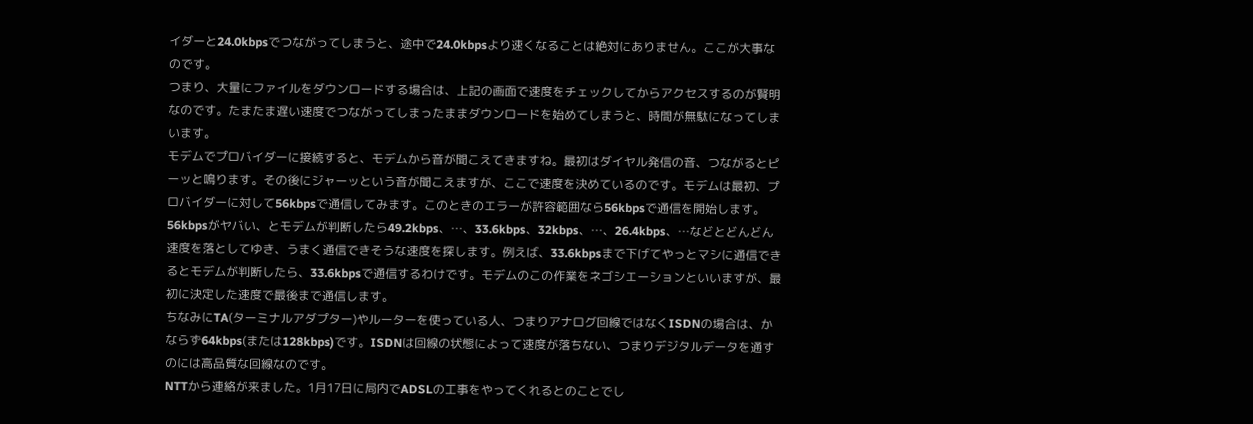イダーと24.0kbpsでつながってしまうと、途中で24.0kbpsより速くなることは絶対にありません。ここが大事なのです。
つまり、大量にファイルをダウンロードする場合は、上記の画面で速度をチェックしてからアクセスするのが賢明なのです。たまたま遅い速度でつながってしまったままダウンロードを始めてしまうと、時間が無駄になってしまいます。
モデムでプロバイダーに接続すると、モデムから音が聞こえてきますね。最初はダイヤル発信の音、つながるとピーッと鳴ります。その後にジャーッという音が聞こえますが、ここで速度を決めているのです。モデムは最初、プロバイダーに対して56kbpsで通信してみます。このときのエラーが許容範囲なら56kbpsで通信を開始します。56kbpsがヤバい、とモデムが判断したら49.2kbps、…、33.6kbps、32kbps、…、26.4kbps、…などとどんどん速度を落としてゆき、うまく通信できそうな速度を探します。例えば、33.6kbpsまで下げてやっとマシに通信できるとモデムが判断したら、33.6kbpsで通信するわけです。モデムのこの作業をネゴシエーションといいますが、最初に決定した速度で最後まで通信します。
ちなみにTA(ターミナルアダプター)やルーターを使っている人、つまりアナログ回線ではなくISDNの場合は、かならず64kbps(または128kbps)です。ISDNは回線の状態によって速度が落ちない、つまりデジタルデータを通すのには高品質な回線なのです。
NTTから連絡が来ました。1月17日に局内でADSLの工事をやってくれるとのことでし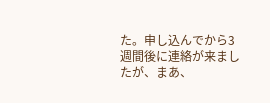た。申し込んでから3週間後に連絡が来ましたが、まあ、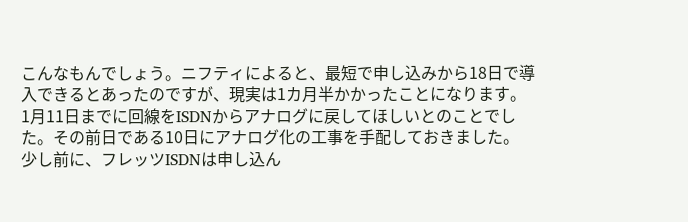こんなもんでしょう。ニフティによると、最短で申し込みから18日で導入できるとあったのですが、現実は1カ月半かかったことになります。
1月11日までに回線をISDNからアナログに戻してほしいとのことでした。その前日である10日にアナログ化の工事を手配しておきました。
少し前に、フレッツISDNは申し込ん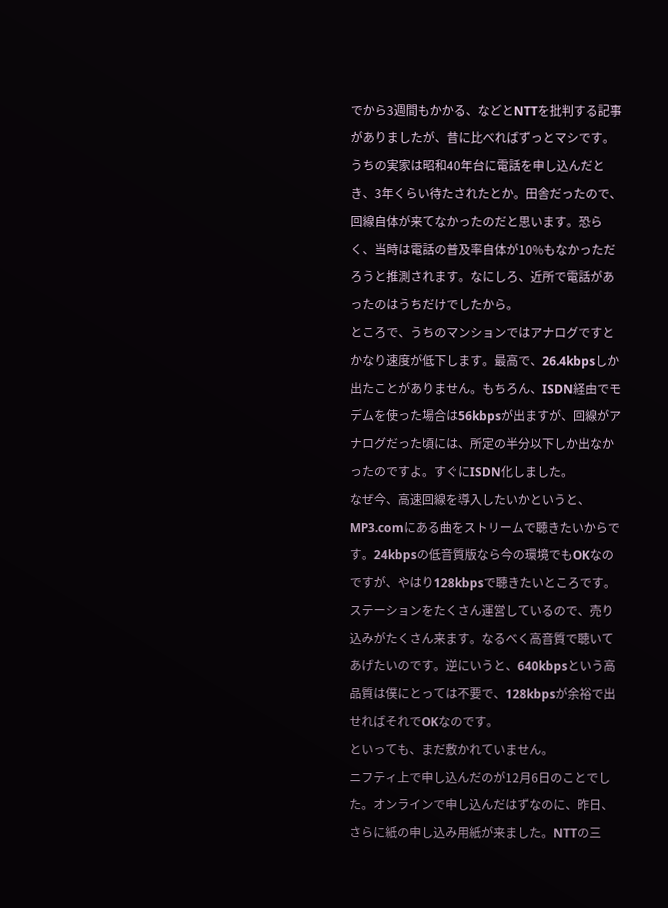でから3週間もかかる、などとNTTを批判する記事がありましたが、昔に比べればずっとマシです。うちの実家は昭和40年台に電話を申し込んだとき、3年くらい待たされたとか。田舎だったので、回線自体が来てなかったのだと思います。恐らく、当時は電話の普及率自体が10%もなかっただろうと推測されます。なにしろ、近所で電話があったのはうちだけでしたから。
ところで、うちのマンションではアナログですとかなり速度が低下します。最高で、26.4kbpsしか出たことがありません。もちろん、ISDN経由でモデムを使った場合は56kbpsが出ますが、回線がアナログだった頃には、所定の半分以下しか出なかったのですよ。すぐにISDN化しました。
なぜ今、高速回線を導入したいかというと、MP3.comにある曲をストリームで聴きたいからです。24kbpsの低音質版なら今の環境でもOKなのですが、やはり128kbpsで聴きたいところです。ステーションをたくさん運営しているので、売り込みがたくさん来ます。なるべく高音質で聴いてあげたいのです。逆にいうと、640kbpsという高品質は僕にとっては不要で、128kbpsが余裕で出せればそれでOKなのです。
といっても、まだ敷かれていません。
ニフティ上で申し込んだのが12月6日のことでした。オンラインで申し込んだはずなのに、昨日、さらに紙の申し込み用紙が来ました。NTTの三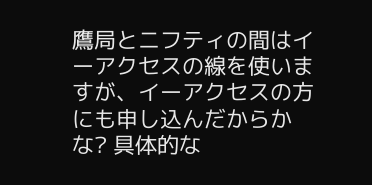鷹局とニフティの間はイーアクセスの線を使いますが、イーアクセスの方にも申し込んだからかな? 具体的な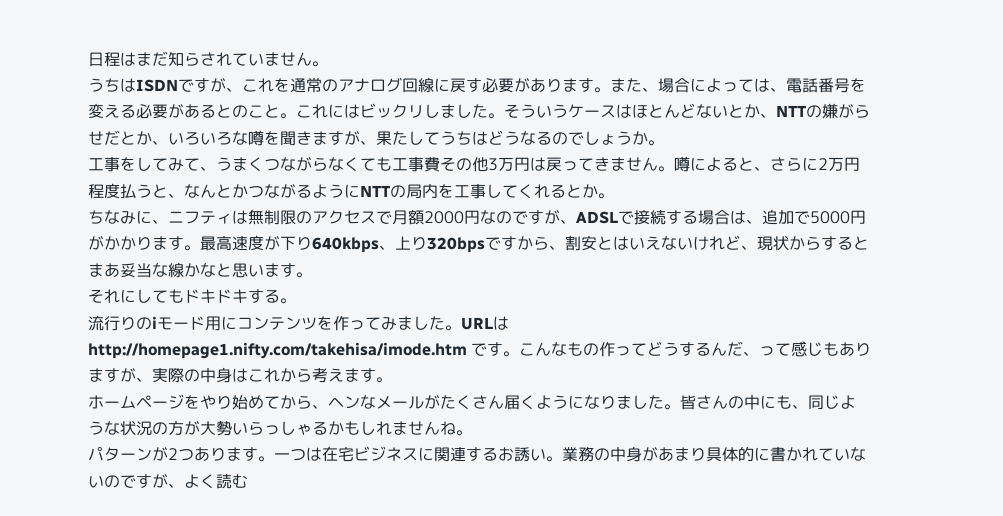日程はまだ知らされていません。
うちはISDNですが、これを通常のアナログ回線に戻す必要があります。また、場合によっては、電話番号を変える必要があるとのこと。これにはビックリしました。そういうケースはほとんどないとか、NTTの嫌がらせだとか、いろいろな噂を聞きますが、果たしてうちはどうなるのでしょうか。
工事をしてみて、うまくつながらなくても工事費その他3万円は戻ってきません。噂によると、さらに2万円程度払うと、なんとかつながるようにNTTの局内を工事してくれるとか。
ちなみに、ニフティは無制限のアクセスで月額2000円なのですが、ADSLで接続する場合は、追加で5000円がかかります。最高速度が下り640kbps、上り320bpsですから、割安とはいえないけれど、現状からするとまあ妥当な線かなと思います。
それにしてもドキドキする。
流行りのiモード用にコンテンツを作ってみました。URLは http://homepage1.nifty.com/takehisa/imode.htm です。こんなもの作ってどうするんだ、って感じもありますが、実際の中身はこれから考えます。
ホームページをやり始めてから、ヘンなメールがたくさん届くようになりました。皆さんの中にも、同じような状況の方が大勢いらっしゃるかもしれませんね。
パターンが2つあります。一つは在宅ビジネスに関連するお誘い。業務の中身があまり具体的に書かれていないのですが、よく読む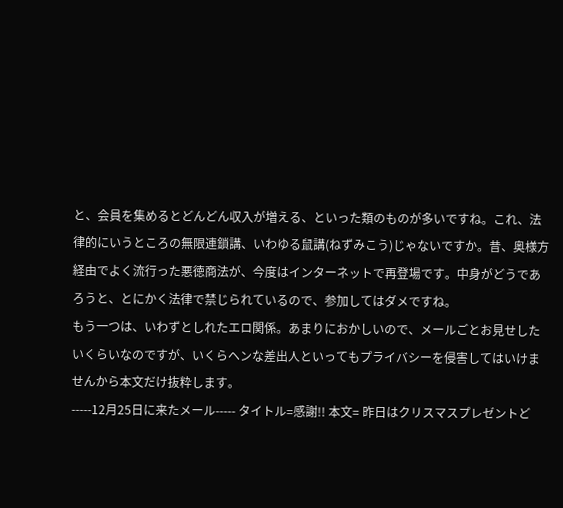と、会員を集めるとどんどん収入が増える、といった類のものが多いですね。これ、法律的にいうところの無限連鎖講、いわゆる鼠講(ねずみこう)じゃないですか。昔、奥様方経由でよく流行った悪徳商法が、今度はインターネットで再登場です。中身がどうであろうと、とにかく法律で禁じられているので、参加してはダメですね。
もう一つは、いわずとしれたエロ関係。あまりにおかしいので、メールごとお見せしたいくらいなのですが、いくらヘンな差出人といってもプライバシーを侵害してはいけませんから本文だけ抜粋します。
-----12月25日に来たメール----- タイトル=感謝!! 本文= 昨日はクリスマスプレゼントど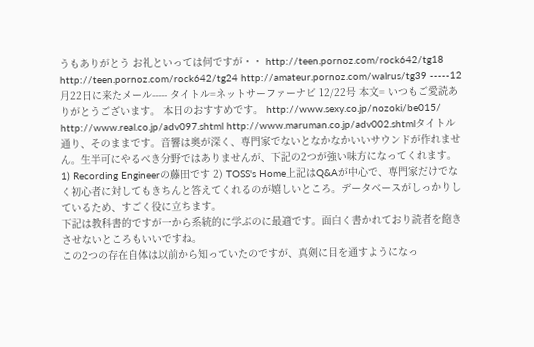うもありがとう お礼といっては何ですが・・ http://teen.pornoz.com/rock642/tg18 http://teen.pornoz.com/rock642/tg24 http://amateur.pornoz.com/walrus/tg39 -----12月22日に来たメール----- タイトル=ネットサーファーナビ 12/22号 本文= いつもご愛読ありがとうございます。 本日のおすすめです。 http://www.sexy.co.jp/nozoki/be015/ http://www.real.co.jp/adv097.shtml http://www.maruman.co.jp/adv002.shtmlタイトル通り、そのままです。音響は奥が深く、専門家でないとなかなかいいサウンドが作れません。生半可にやるべき分野ではありませんが、下記の2つが強い味方になってくれます。
1) Recording Engineerの藤田です 2) TOSS's Home上記はQ&Aが中心で、専門家だけでなく初心者に対してもきちんと答えてくれるのが嬉しいところ。データベースがしっかりしているため、すごく役に立ちます。
下記は教科書的ですが一から系統的に学ぶのに最適です。面白く書かれており読者を飽きさせないところもいいですね。
この2つの存在自体は以前から知っていたのですが、真剣に目を通すようになっ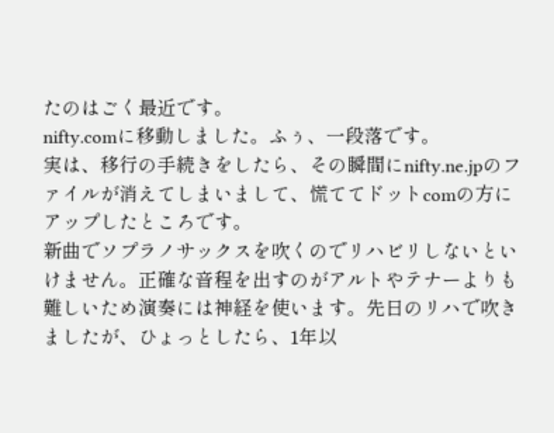たのはごく最近です。
nifty.comに移動しました。ふぅ、一段落です。
実は、移行の手続きをしたら、その瞬間にnifty.ne.jpのファイルが消えてしまいまして、慌ててドットcomの方にアップしたところです。
新曲でソプラノサックスを吹くのでリハビリしないといけません。正確な音程を出すのがアルトやテナーよりも難しいため演奏には神経を使います。先日のリハで吹きましたが、ひょっとしたら、1年以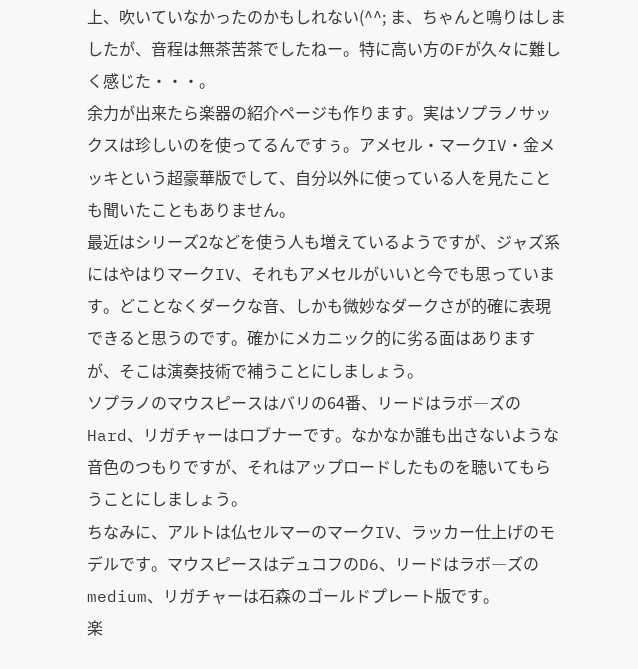上、吹いていなかったのかもしれない(^^; ま、ちゃんと鳴りはしましたが、音程は無茶苦茶でしたねー。特に高い方のFが久々に難しく感じた・・・。
余力が出来たら楽器の紹介ページも作ります。実はソプラノサックスは珍しいのを使ってるんですぅ。アメセル・マークIV・金メッキという超豪華版でして、自分以外に使っている人を見たことも聞いたこともありません。
最近はシリーズ2などを使う人も増えているようですが、ジャズ系にはやはりマークIV、それもアメセルがいいと今でも思っています。どことなくダークな音、しかも微妙なダークさが的確に表現できると思うのです。確かにメカニック的に劣る面はありますが、そこは演奏技術で補うことにしましょう。
ソプラノのマウスピースはバリの64番、リードはラボ―ズのHard、リガチャーはロブナーです。なかなか誰も出さないような音色のつもりですが、それはアップロードしたものを聴いてもらうことにしましょう。
ちなみに、アルトは仏セルマーのマークIV、ラッカー仕上げのモデルです。マウスピースはデュコフのD6、リードはラボ―ズのmedium、リガチャーは石森のゴールドプレート版です。
楽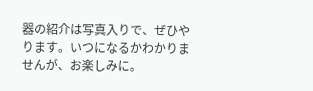器の紹介は写真入りで、ぜひやります。いつになるかわかりませんが、お楽しみに。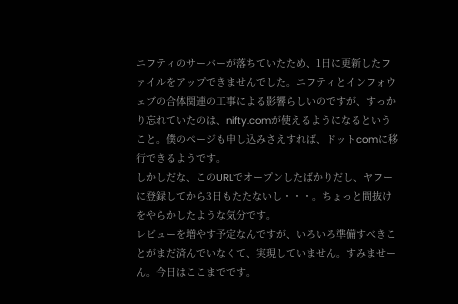ニフティのサーバーが落ちていたため、1日に更新したファイルをアップできませんでした。ニフティとインフォウェブの合体関連の工事による影響らしいのですが、すっかり忘れていたのは、nifty.comが使えるようになるということ。僕のページも申し込みさえすれば、ドットcomに移行できるようです。
しかしだな、このURLでオープンしたばかりだし、ヤフーに登録してから3日もたたないし・・・。ちょっと間抜けをやらかしたような気分です。
レビューを増やす予定なんですが、いろいろ準備すべきことがまだ済んでいなくて、実現していません。すみませーん。今日はここまでです。